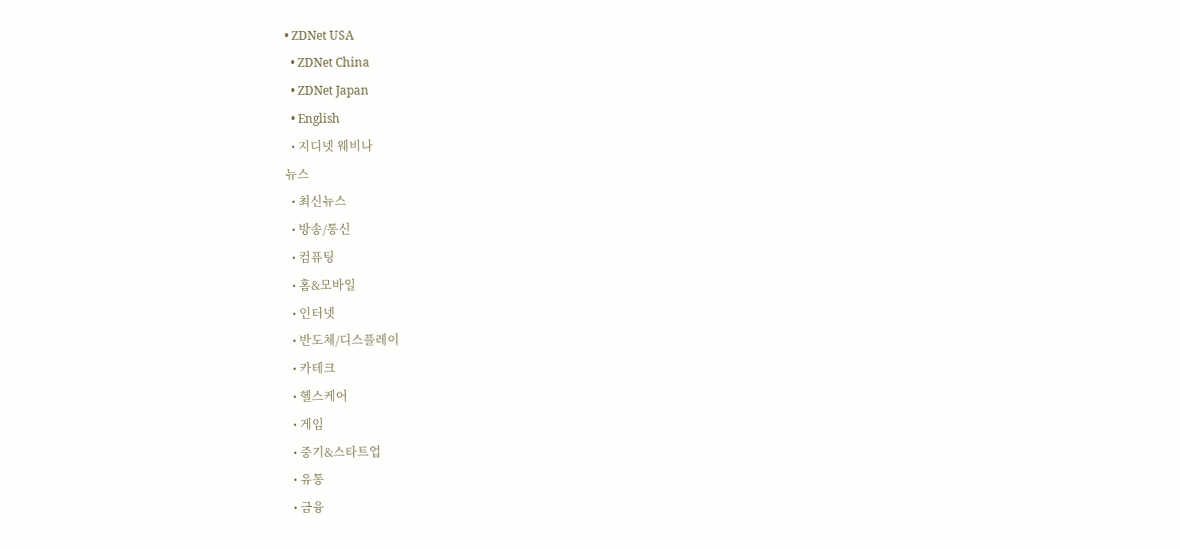• ZDNet USA
  • ZDNet China
  • ZDNet Japan
  • English
  • 지디넷 웨비나
뉴스
  • 최신뉴스
  • 방송/통신
  • 컴퓨팅
  • 홈&모바일
  • 인터넷
  • 반도체/디스플레이
  • 카테크
  • 헬스케어
  • 게임
  • 중기&스타트업
  • 유통
  • 금융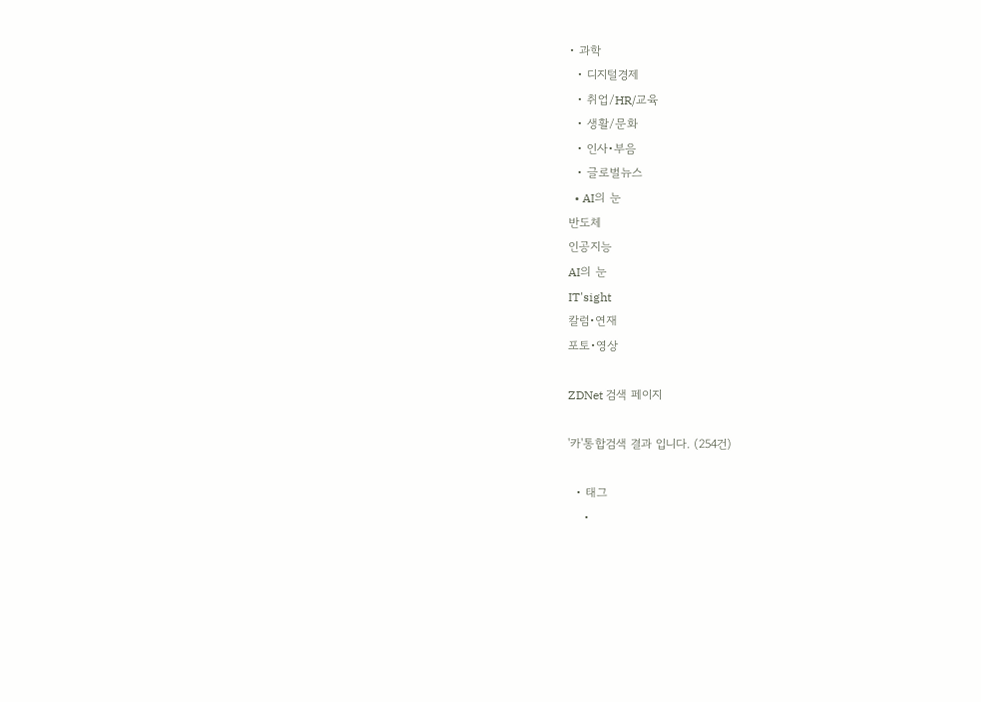• 과학
  • 디지털경제
  • 취업/HR/교육
  • 생활/문화
  • 인사•부음
  • 글로벌뉴스
  • AI의 눈
반도체
인공지능
AI의 눈
IT'sight
칼럼•연재
포토•영상

ZDNet 검색 페이지

'카'통합검색 결과 입니다. (254건)

  • 태그
    •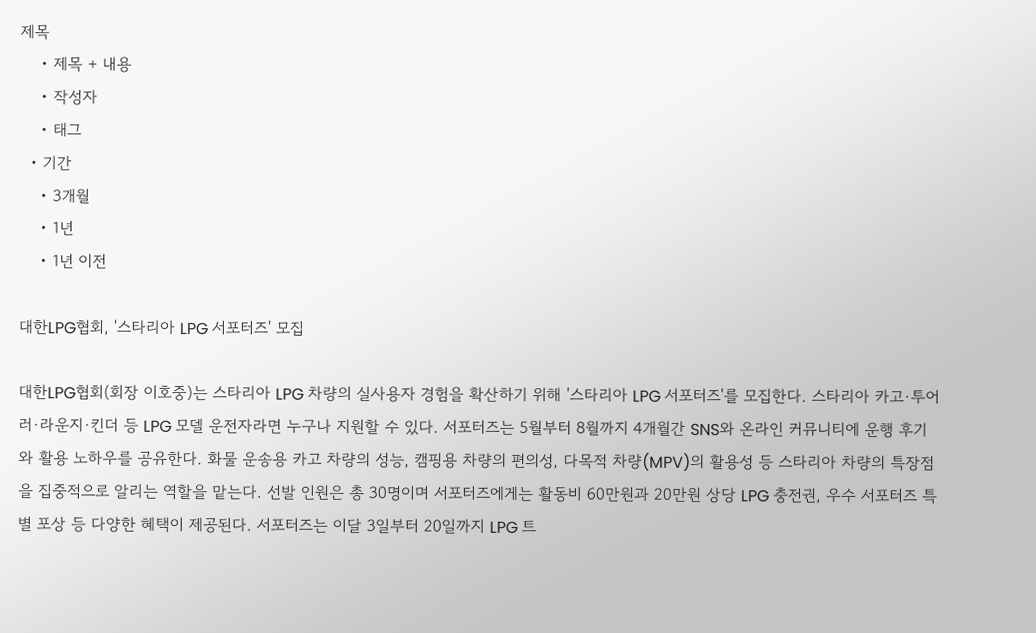제목
    • 제목 + 내용
    • 작성자
    • 태그
  • 기간
    • 3개월
    • 1년
    • 1년 이전

대한LPG협회, '스타리아 LPG 서포터즈' 모집

대한LPG협회(회장 이호중)는 스타리아 LPG 차량의 실사용자 경험을 확산하기 위해 '스타리아 LPG 서포터즈'를 모집한다. 스타리아 카고·투어러·라운지·킨더 등 LPG 모델 운전자라면 누구나 지원할 수 있다. 서포터즈는 5월부터 8월까지 4개월간 SNS와 온라인 커뮤니티에 운행 후기와 활용 노하우를 공유한다. 화물 운송용 카고 차량의 성능, 캠핑용 차량의 편의성, 다목적 차량(MPV)의 활용성 등 스타리아 차량의 특장점을 집중적으로 알리는 역할을 맡는다. 선발 인원은 총 30명이며 서포터즈에게는 활동비 60만원과 20만원 상당 LPG 충전권, 우수 서포터즈 특별 포상 등 다양한 혜택이 제공된다. 서포터즈는 이달 3일부터 20일까지 LPG 트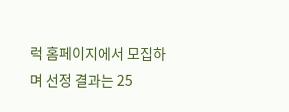럭 홈페이지에서 모집하며 선정 결과는 25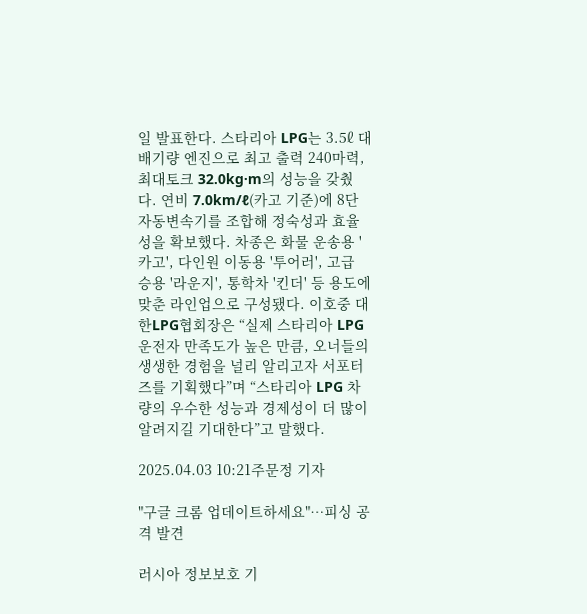일 발표한다. 스타리아 LPG는 3.5ℓ 대배기량 엔진으로 최고 출력 240마력, 최대토크 32.0kg·m의 성능을 갖췄다. 연비 7.0km/ℓ(카고 기준)에 8단 자동변속기를 조합해 정숙성과 효율성을 확보했다. 차종은 화물 운송용 '카고', 다인원 이동용 '투어러', 고급 승용 '라운지', 통학차 '킨더' 등 용도에 맞춘 라인업으로 구성됐다. 이호중 대한LPG협회장은 “실제 스타리아 LPG 운전자 만족도가 높은 만큼, 오너들의 생생한 경험을 널리 알리고자 서포터즈를 기획했다”며 “스타리아 LPG 차량의 우수한 성능과 경제성이 더 많이 알려지길 기대한다”고 말했다.

2025.04.03 10:21주문정 기자

"구글 크롬 업데이트하세요"…피싱 공격 발견

러시아 정보보호 기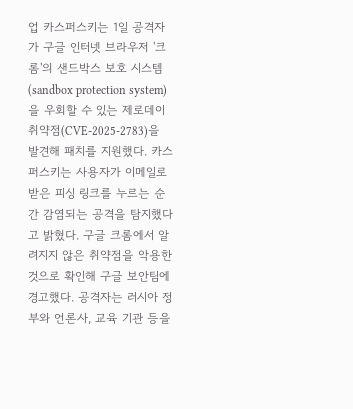업 카스퍼스키는 1일 공격자가 구글 인터넷 브라우저 '크롬'의 샌드박스 보호 시스템(sandbox protection system)을 우회할 수 있는 제로데이 취약점(CVE-2025-2783)을 발견해 패치를 지원했다. 카스퍼스키는 사용자가 이메일로 받은 피싱 링크를 누르는 순간 감염되는 공격을 탐지했다고 밝혔다. 구글 크롬에서 알려지지 않은 취약점을 악용한 것으로 확인해 구글 보안팀에 경고했다. 공격자는 러시아 정부와 언론사, 교육 기관 등을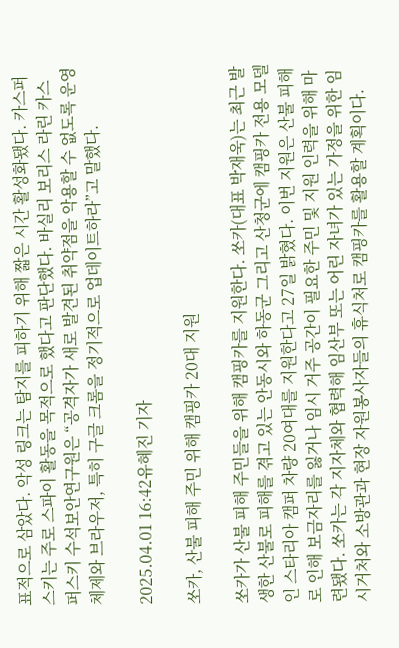표적으로 삼았다. 악성 링크는 탐지를 피하기 위해 짧은 시간 활성화됐다. 카스퍼스키는 주로 스파이 활동을 목적으로 했다고 판단했다. 바실리 보리스 라린 카스퍼스키 수석보안연구원은 “공격자가 새로 발견된 취약점을 악용할 수 없도록 운영 체제와 브라우저, 특히 구글 크롬을 정기적으로 업데이트하라”고 말했다.

2025.04.01 16:42유혜진 기자

쏘카, 산불 피해 주민 위해 캠핑카 20대 지원

쏘카가 산불 피해 주민들을 위해 캠핑카를 지원한다. 쏘카(대표 박재욱)는 최근 발생한 산불로 피해를 겪고 있는 안동시와 하동군 그리고 산청군에 캠핑카 전용 모델인 스타리아 캠퍼 차량 20여대를 지원한다고 27일 밝혔다. 이번 지원은 산불 피해로 인해 보금자리를 잃거나 임시 거주 공간이 필요한 주민 및 지원 인력을 위해 마련됐다. 쏘카는 각 지자체와 협력해 임산부 또는 어린 자녀가 있는 가정을 위한 임시거처와 소방관과 현장 자원봉사자들의 휴식처로 캠핑카를 활용할 계획이다.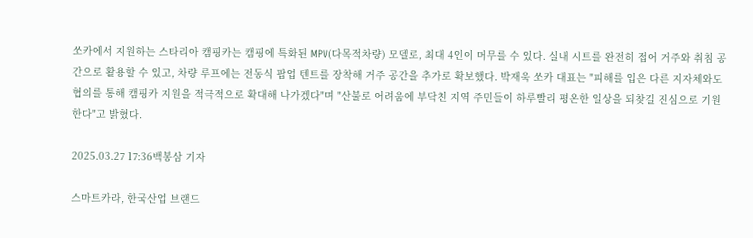쏘카에서 지원하는 스타리아 캠핑카는 캠핑에 특화된 MPV(다목적차량) 모델로, 최대 4인이 머무를 수 있다. 실내 시트를 완전히 접어 거주와 취침 공간으로 활용할 수 있고, 차량 루프에는 전동식 팝업 텐트를 장착해 거주 공간을 추가로 확보했다. 박재욱 쏘카 대표는 "피해를 입은 다른 지자체와도 협의를 통해 캠핑카 지원을 적극적으로 확대해 나가겠다"며 "산불로 어려움에 부닥친 지역 주민들이 하루빨리 평온한 일상을 되찾길 진심으로 기원한다"고 밝혔다.

2025.03.27 17:36백봉삼 기자

스마트카라, 한국산업 브랜드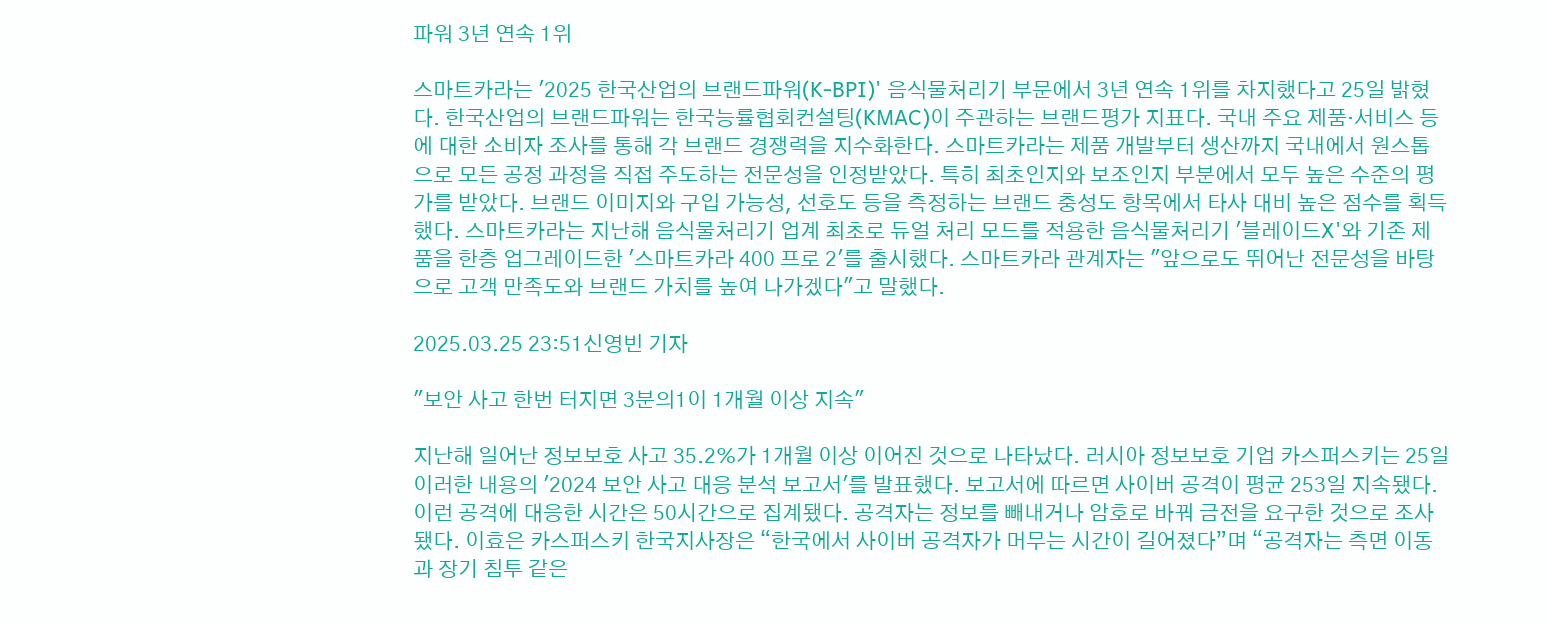파워 3년 연속 1위

스마트카라는 '2025 한국산업의 브랜드파워(K-BPI)' 음식물처리기 부문에서 3년 연속 1위를 차지했다고 25일 밝혔다. 한국산업의 브랜드파워는 한국능률협회컨설팅(KMAC)이 주관하는 브랜드평가 지표다. 국내 주요 제품·서비스 등에 대한 소비자 조사를 통해 각 브랜드 경쟁력을 지수화한다. 스마트카라는 제품 개발부터 생산까지 국내에서 원스톱으로 모든 공정 과정을 직접 주도하는 전문성을 인정받았다. 특히 최초인지와 보조인지 부분에서 모두 높은 수준의 평가를 받았다. 브랜드 이미지와 구입 가능성, 선호도 등을 측정하는 브랜드 충성도 항목에서 타사 대비 높은 점수를 획득했다. 스마트카라는 지난해 음식물처리기 업계 최초로 듀얼 처리 모드를 적용한 음식물처리기 '블레이드X'와 기존 제품을 한층 업그레이드한 '스마트카라 400 프로 2'를 출시했다. 스마트카라 관계자는 "앞으로도 뛰어난 전문성을 바탕으로 고객 만족도와 브랜드 가치를 높여 나가겠다"고 말했다.

2025.03.25 23:51신영빈 기자

"보안 사고 한번 터지면 3분의1이 1개월 이상 지속"

지난해 일어난 정보보호 사고 35.2%가 1개월 이상 이어진 것으로 나타났다. 러시아 정보보호 기업 카스퍼스키는 25일 이러한 내용의 '2024 보안 사고 대응 분석 보고서'를 발표했다. 보고서에 따르면 사이버 공격이 평균 253일 지속됐다. 이런 공격에 대응한 시간은 50시간으로 집계됐다. 공격자는 정보를 빼내거나 암호로 바꿔 금전을 요구한 것으로 조사됐다. 이효은 카스퍼스키 한국지사장은 “한국에서 사이버 공격자가 머무는 시간이 길어졌다”며 “공격자는 측면 이동과 장기 침투 같은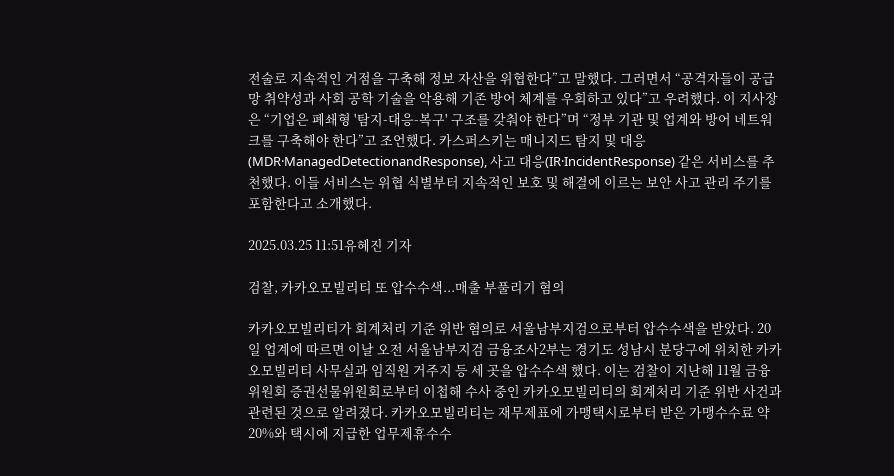전술로 지속적인 거점을 구축해 정보 자산을 위협한다”고 말했다. 그러면서 “공격자들이 공급망 취약성과 사회 공학 기술을 악용해 기존 방어 체계를 우회하고 있다”고 우려했다. 이 지사장은 “기업은 폐쇄형 '탐지-대응-복구' 구조를 갖춰야 한다”며 “정부 기관 및 업계와 방어 네트워크를 구축해야 한다”고 조언했다. 카스퍼스키는 매니지드 탐지 및 대응(MDR·ManagedDetectionandResponse), 사고 대응(IR·IncidentResponse) 같은 서비스를 추천했다. 이들 서비스는 위협 식별부터 지속적인 보호 및 해결에 이르는 보안 사고 관리 주기를 포함한다고 소개했다.

2025.03.25 11:51유혜진 기자

검찰, 카카오모빌리티 또 압수수색...매출 부풀리기 혐의

카카오모빌리티가 회계처리 기준 위반 혐의로 서울남부지검으로부터 압수수색을 받았다. 20일 업계에 따르면 이날 오전 서울남부지검 금융조사2부는 경기도 성남시 분당구에 위치한 카카오모빌리티 사무실과 임직원 거주지 등 세 곳을 압수수색 했다. 이는 검찰이 지난해 11월 금융위원회 증권선물위원회로부터 이첩해 수사 중인 카카오모빌리티의 회계처리 기준 위반 사건과 관련된 것으로 알려졌다. 카카오모빌리티는 재무제표에 가맹택시로부터 받은 가맹수수료 약 20%와 택시에 지급한 업무제휴수수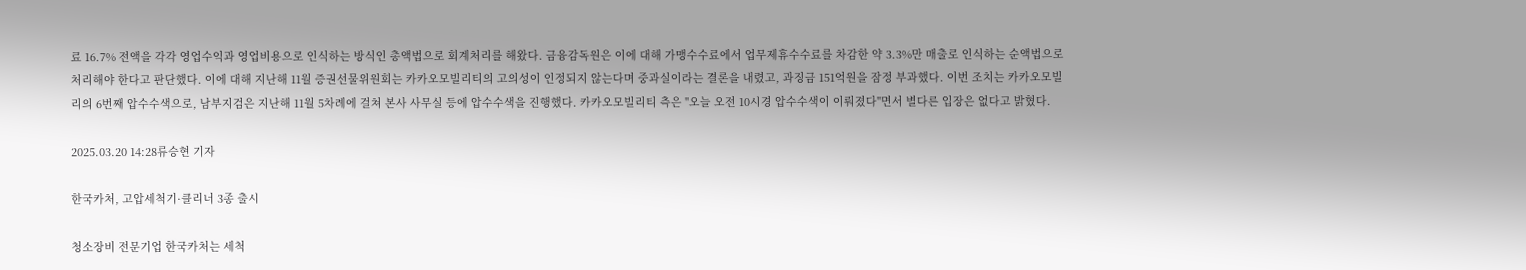료 16.7% 전액을 각각 영업수익과 영업비용으로 인식하는 방식인 총액법으로 회계처리를 해왔다. 금융감독원은 이에 대해 가맹수수료에서 업무제휴수수료를 차감한 약 3.3%만 매출로 인식하는 순액법으로 처리해야 한다고 판단했다. 이에 대해 지난해 11월 증권선물위원회는 카카오모빌리티의 고의성이 인정되지 않는다며 중과실이라는 결론을 내렸고, 과징금 151억원을 잠정 부과했다. 이번 조치는 카카오모빌리의 6번째 압수수색으로, 남부지검은 지난해 11월 5차례에 걸쳐 본사 사무실 등에 압수수색을 진행했다. 카카오모빌리티 측은 "오늘 오전 10시경 압수수색이 이뤄졌다"면서 별다른 입장은 없다고 밝혔다.

2025.03.20 14:28류승현 기자

한국카처, 고압세척기·클리너 3종 출시

청소장비 전문기업 한국카처는 세척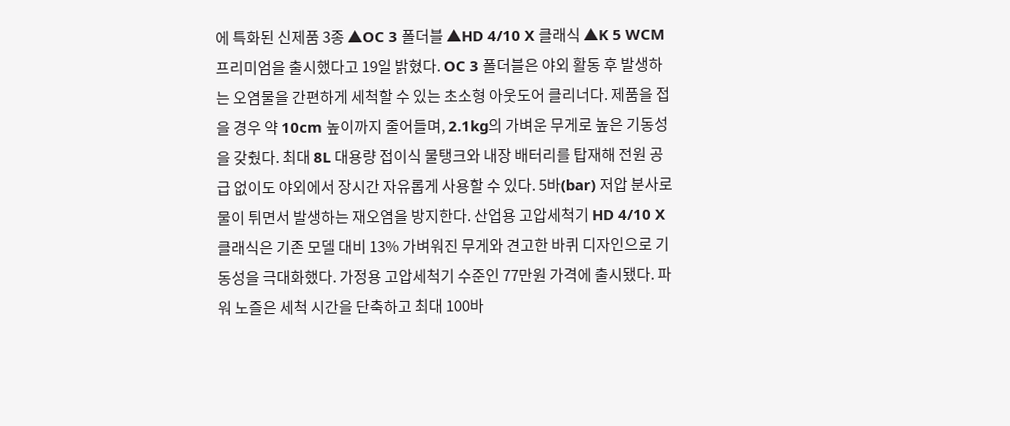에 특화된 신제품 3종 ▲OC 3 폴더블 ▲HD 4/10 X 클래식 ▲K 5 WCM 프리미엄을 출시했다고 19일 밝혔다. OC 3 폴더블은 야외 활동 후 발생하는 오염물을 간편하게 세척할 수 있는 초소형 아웃도어 클리너다. 제품을 접을 경우 약 10cm 높이까지 줄어들며, 2.1kg의 가벼운 무게로 높은 기동성을 갖췄다. 최대 8L 대용량 접이식 물탱크와 내장 배터리를 탑재해 전원 공급 없이도 야외에서 장시간 자유롭게 사용할 수 있다. 5바(bar) 저압 분사로 물이 튀면서 발생하는 재오염을 방지한다. 산업용 고압세척기 HD 4/10 X 클래식은 기존 모델 대비 13% 가벼워진 무게와 견고한 바퀴 디자인으로 기동성을 극대화했다. 가정용 고압세척기 수준인 77만원 가격에 출시됐다. 파워 노즐은 세척 시간을 단축하고 최대 100바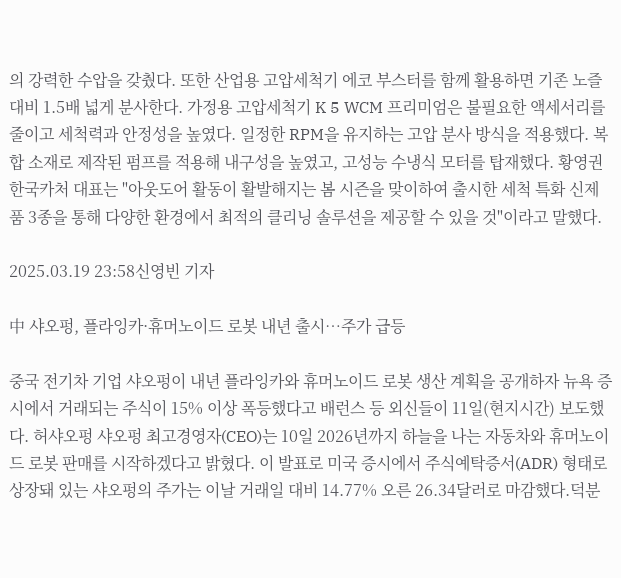의 강력한 수압을 갖췄다. 또한 산업용 고압세척기 에코 부스터를 함께 활용하면 기존 노즐 대비 1.5배 넓게 분사한다. 가정용 고압세척기 K 5 WCM 프리미엄은 불필요한 액세서리를 줄이고 세척력과 안정성을 높였다. 일정한 RPM을 유지하는 고압 분사 방식을 적용했다. 복합 소재로 제작된 펌프를 적용해 내구성을 높였고, 고성능 수냉식 모터를 탑재했다. 황영권 한국카처 대표는 "아웃도어 활동이 활발해지는 봄 시즌을 맞이하여 출시한 세척 특화 신제품 3종을 통해 다양한 환경에서 최적의 클리닝 솔루션을 제공할 수 있을 것"이라고 말했다.

2025.03.19 23:58신영빈 기자

中 샤오펑, 플라잉카·휴머노이드 로봇 내년 출시…주가 급등

중국 전기차 기업 샤오펑이 내년 플라잉카와 휴머노이드 로봇 생산 계획을 공개하자 뉴욕 증시에서 거래되는 주식이 15% 이상 폭등했다고 배런스 등 외신들이 11일(현지시간) 보도했다. 허샤오펑 샤오펑 최고경영자(CEO)는 10일 2026년까지 하늘을 나는 자동차와 휴머노이드 로봇 판매를 시작하겠다고 밝혔다. 이 발표로 미국 증시에서 주식예탁증서(ADR) 형태로 상장돼 있는 샤오펑의 주가는 이날 거래일 대비 14.77% 오른 26.34달러로 마감했다.덕분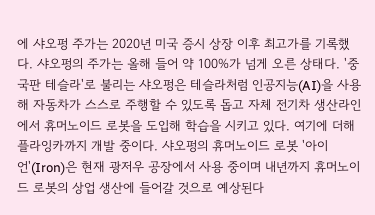에 샤오펑 주가는 2020년 미국 증시 상장 이후 최고가를 기록했다. 샤오펑의 주가는 올해 들어 약 100%가 넘게 오른 상태다. '중국판 테슬라'로 불리는 샤오펑은 테슬라처럼 인공지능(AI)을 사용해 자동차가 스스로 주행할 수 있도록 돕고 자체 전기차 생산라인에서 휴머노이드 로봇을 도입해 학습을 시키고 있다. 여기에 더해 플라잉카까지 개발 중이다. 샤오펑의 휴머노이드 로봇 '아이언'(Iron)은 현재 광저우 공장에서 사용 중이며 내년까지 휴머노이드 로봇의 상업 생산에 들어갈 것으로 예상된다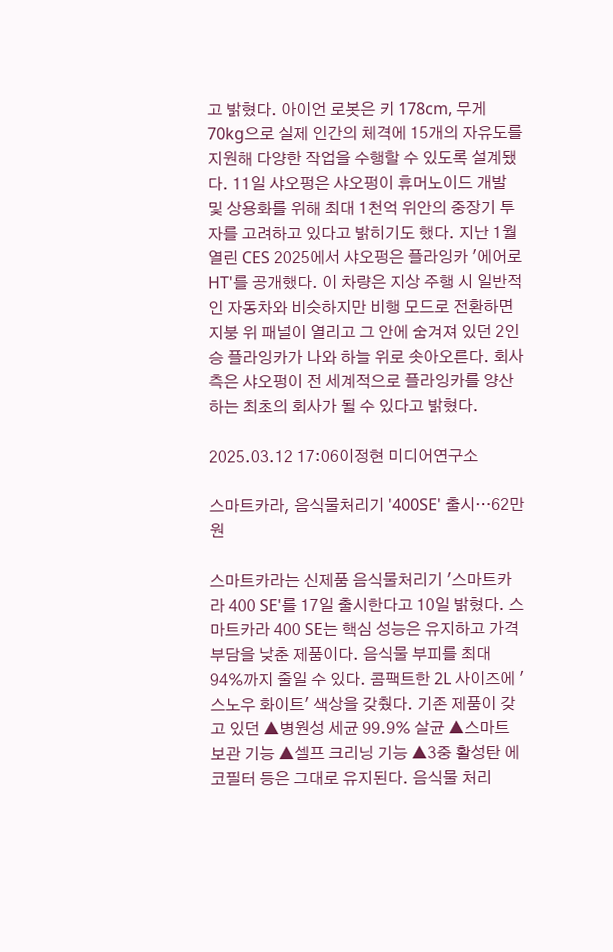고 밝혔다. 아이언 로봇은 키 178cm, 무게 70kg으로 실제 인간의 체격에 15개의 자유도를 지원해 다양한 작업을 수행할 수 있도록 설계됐다. 11일 샤오펑은 샤오펑이 휴머노이드 개발 및 상용화를 위해 최대 1천억 위안의 중장기 투자를 고려하고 있다고 밝히기도 했다. 지난 1월 열린 CES 2025에서 샤오펑은 플라잉카 '에어로HT'를 공개했다. 이 차량은 지상 주행 시 일반적인 자동차와 비슷하지만 비행 모드로 전환하면 지붕 위 패널이 열리고 그 안에 숨겨져 있던 2인승 플라잉카가 나와 하늘 위로 솟아오른다. 회사 측은 샤오펑이 전 세계적으로 플라잉카를 양산하는 최초의 회사가 될 수 있다고 밝혔다.

2025.03.12 17:06이정현 미디어연구소

스마트카라, 음식물처리기 '400SE' 출시…62만원

스마트카라는 신제품 음식물처리기 '스마트카라 400 SE'를 17일 출시한다고 10일 밝혔다. 스마트카라 400 SE는 핵심 성능은 유지하고 가격 부담을 낮춘 제품이다. 음식물 부피를 최대 94%까지 줄일 수 있다. 콤팩트한 2L 사이즈에 '스노우 화이트' 색상을 갖췄다. 기존 제품이 갖고 있던 ▲병원성 세균 99.9% 살균 ▲스마트 보관 기능 ▲셀프 크리닝 기능 ▲3중 활성탄 에코필터 등은 그대로 유지된다. 음식물 처리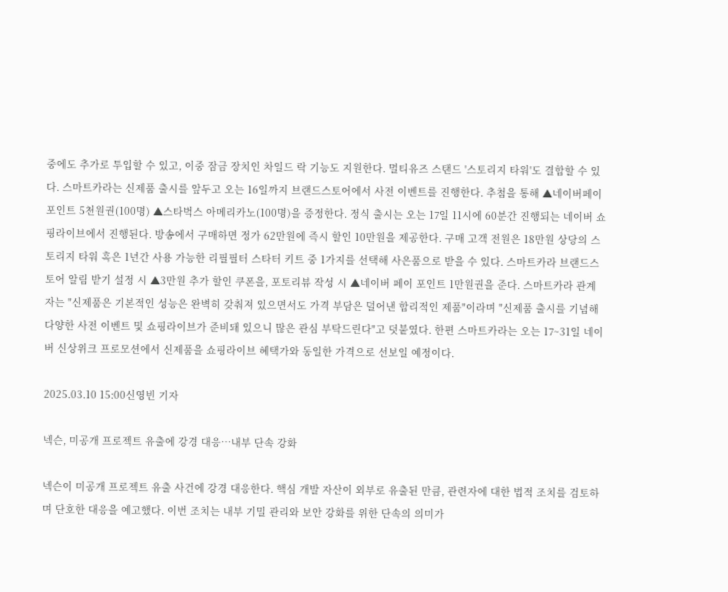중에도 추가로 투입할 수 있고, 이중 잠금 장치인 차일드 락 기능도 지원한다. 멀티유즈 스탠드 '스토리지 타워'도 결합할 수 있다. 스마트카라는 신제품 출시를 앞두고 오는 16일까지 브랜드스토어에서 사전 이벤트를 진행한다. 추첨을 통해 ▲네이버페이 포인트 5천원권(100명) ▲스타벅스 아메리카노(100명)을 증정한다. 정식 출시는 오는 17일 11시에 60분간 진행되는 네이버 쇼핑라이브에서 진행된다. 방송에서 구매하면 정가 62만원에 즉시 할인 10만원을 제공한다. 구매 고객 전원은 18만원 상당의 스토리지 타워 혹은 1년간 사용 가능한 리필필터 스타터 키트 중 1가지를 선택해 사은품으로 받을 수 있다. 스마트카라 브랜드스토어 알림 받기 설정 시 ▲3만원 추가 할인 쿠폰을, 포토리뷰 작성 시 ▲네이버 페이 포인트 1만원권을 준다. 스마트카라 관계자는 "신제품은 기본적인 성능은 완벽히 갖춰져 있으면서도 가격 부담은 덜어낸 합리적인 제품"이라며 "신제품 출시를 기념해 다양한 사전 이벤트 및 쇼핑라이브가 준비돼 있으니 많은 관심 부탁드린다"고 덧붙였다. 한편 스마트카라는 오는 17~31일 네이버 신상위크 프로모션에서 신제품을 쇼핑라이브 혜택가와 동일한 가격으로 선보일 예정이다.

2025.03.10 15:00신영빈 기자

넥슨, 미공개 프로젝트 유출에 강경 대응…내부 단속 강화

넥슨이 미공개 프로젝트 유출 사건에 강경 대응한다. 핵심 개발 자산이 외부로 유출된 만큼, 관련자에 대한 법적 조치를 검토하며 단호한 대응을 예고했다. 이번 조치는 내부 기밀 관리와 보안 강화를 위한 단속의 의미가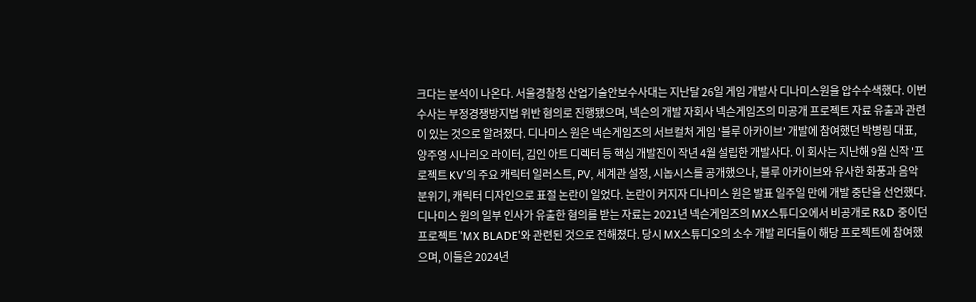크다는 분석이 나온다. 서울경찰청 산업기술안보수사대는 지난달 26일 게임 개발사 디나미스원을 압수수색했다. 이번 수사는 부정경쟁방지법 위반 혐의로 진행됐으며, 넥슨의 개발 자회사 넥슨게임즈의 미공개 프로젝트 자료 유출과 관련이 있는 것으로 알려졌다. 디나미스 원은 넥슨게임즈의 서브컬처 게임 '블루 아카이브' 개발에 참여했던 박병림 대표, 양주영 시나리오 라이터, 김인 아트 디렉터 등 핵심 개발진이 작년 4월 설립한 개발사다. 이 회사는 지난해 9월 신작 '프로젝트 KV'의 주요 캐릭터 일러스트, PV, 세계관 설정, 시놉시스를 공개했으나, 블루 아카이브와 유사한 화풍과 음악 분위기, 캐릭터 디자인으로 표절 논란이 일었다. 논란이 커지자 디나미스 원은 발표 일주일 만에 개발 중단을 선언했다. 디나미스 원의 일부 인사가 유출한 혐의를 받는 자료는 2021년 넥슨게임즈의 MX스튜디오에서 비공개로 R&D 중이던 프로젝트 'MX BLADE'와 관련된 것으로 전해졌다. 당시 MX스튜디오의 소수 개발 리더들이 해당 프로젝트에 참여했으며, 이들은 2024년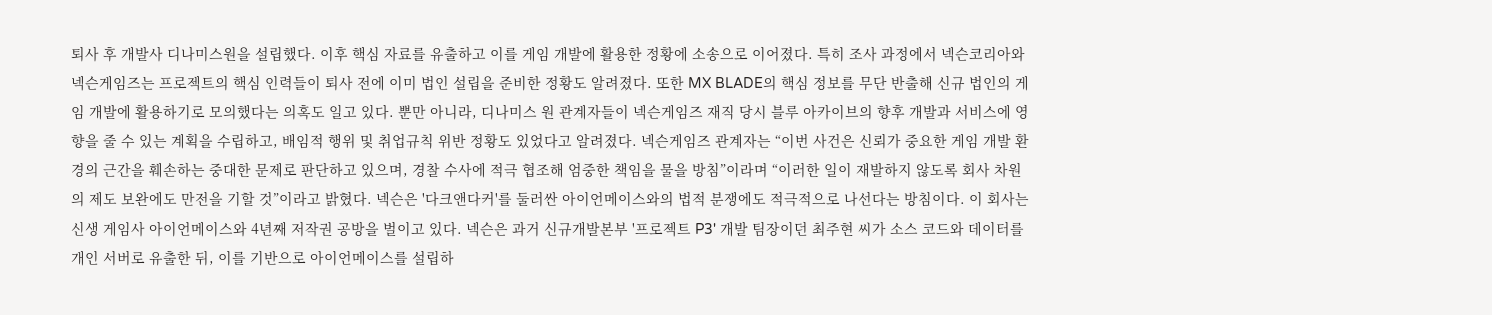퇴사 후 개발사 디나미스원을 설립했다. 이후 핵심 자료를 유출하고 이를 게임 개발에 활용한 정황에 소송으로 이어졌다. 특히 조사 과정에서 넥슨코리아와 넥슨게임즈는 프로젝트의 핵심 인력들이 퇴사 전에 이미 법인 설립을 준비한 정황도 알려졌다. 또한 MX BLADE의 핵심 정보를 무단 반출해 신규 법인의 게임 개발에 활용하기로 모의했다는 의혹도 일고 있다. 뿐만 아니라, 디나미스 원 관계자들이 넥슨게임즈 재직 당시 블루 아카이브의 향후 개발과 서비스에 영향을 줄 수 있는 계획을 수립하고, 배임적 행위 및 취업규칙 위반 정황도 있었다고 알려졌다. 넥슨게임즈 관계자는 “이번 사건은 신뢰가 중요한 게임 개발 환경의 근간을 훼손하는 중대한 문제로 판단하고 있으며, 경찰 수사에 적극 협조해 엄중한 책임을 물을 방침”이라며 “이러한 일이 재발하지 않도록 회사 차원의 제도 보완에도 만전을 기할 것”이라고 밝혔다. 넥슨은 '다크앤다커'를 둘러싼 아이언메이스와의 법적 분쟁에도 적극적으로 나선다는 방침이다. 이 회사는 신생 게임사 아이언메이스와 4년째 저작권 공방을 벌이고 있다. 넥슨은 과거 신규개발본부 '프로젝트 P3' 개발 팀장이던 최주현 씨가 소스 코드와 데이터를 개인 서버로 유출한 뒤, 이를 기반으로 아이언메이스를 설립하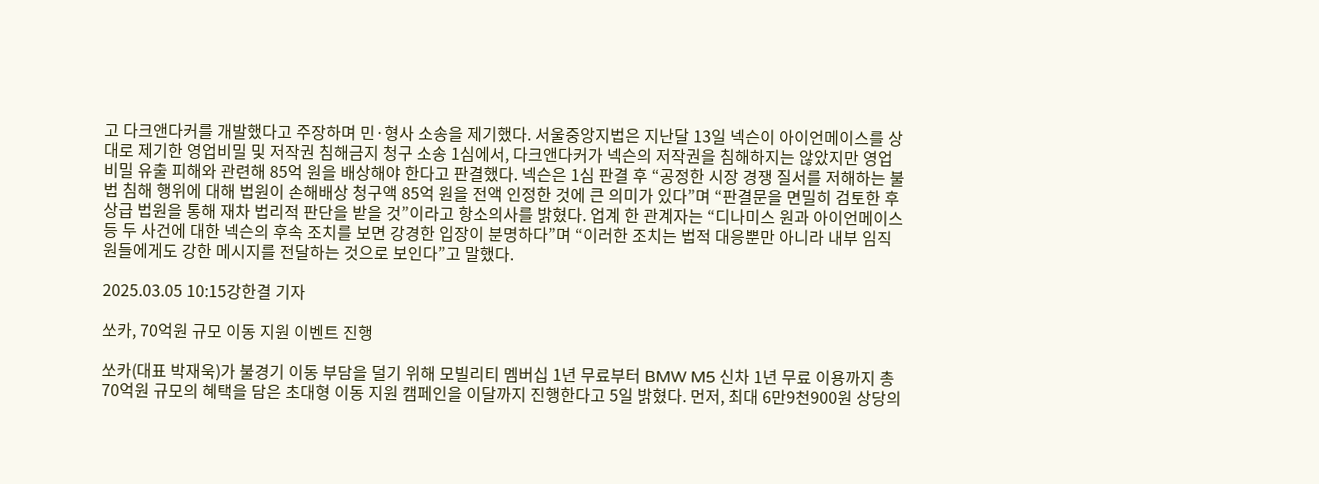고 다크앤다커를 개발했다고 주장하며 민·형사 소송을 제기했다. 서울중앙지법은 지난달 13일 넥슨이 아이언메이스를 상대로 제기한 영업비밀 및 저작권 침해금지 청구 소송 1심에서, 다크앤다커가 넥슨의 저작권을 침해하지는 않았지만 영업비밀 유출 피해와 관련해 85억 원을 배상해야 한다고 판결했다. 넥슨은 1심 판결 후 “공정한 시장 경쟁 질서를 저해하는 불법 침해 행위에 대해 법원이 손해배상 청구액 85억 원을 전액 인정한 것에 큰 의미가 있다”며 “판결문을 면밀히 검토한 후 상급 법원을 통해 재차 법리적 판단을 받을 것”이라고 항소의사를 밝혔다. 업계 한 관계자는 “디나미스 원과 아이언메이스 등 두 사건에 대한 넥슨의 후속 조치를 보면 강경한 입장이 분명하다”며 “이러한 조치는 법적 대응뿐만 아니라 내부 임직원들에게도 강한 메시지를 전달하는 것으로 보인다”고 말했다.

2025.03.05 10:15강한결 기자

쏘카, 70억원 규모 이동 지원 이벤트 진행

쏘카(대표 박재욱)가 불경기 이동 부담을 덜기 위해 모빌리티 멤버십 1년 무료부터 BMW M5 신차 1년 무료 이용까지 총 70억원 규모의 혜택을 담은 초대형 이동 지원 캠페인을 이달까지 진행한다고 5일 밝혔다. 먼저, 최대 6만9천900원 상당의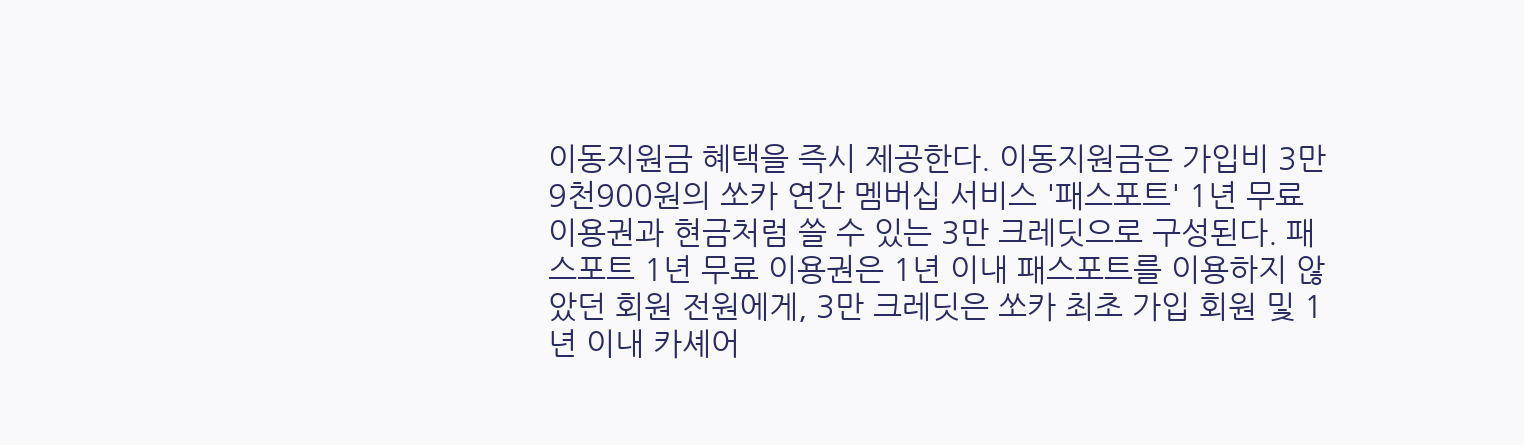이동지원금 혜택을 즉시 제공한다. 이동지원금은 가입비 3만9천900원의 쏘카 연간 멤버십 서비스 '패스포트' 1년 무료 이용권과 현금처럼 쓸 수 있는 3만 크레딧으로 구성된다. 패스포트 1년 무료 이용권은 1년 이내 패스포트를 이용하지 않았던 회원 전원에게, 3만 크레딧은 쏘카 최초 가입 회원 및 1년 이내 카셰어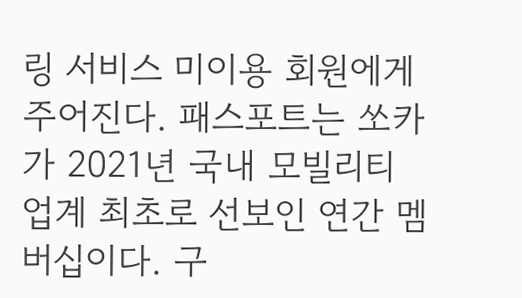링 서비스 미이용 회원에게 주어진다. 패스포트는 쏘카가 2021년 국내 모빌리티 업계 최초로 선보인 연간 멤버십이다. 구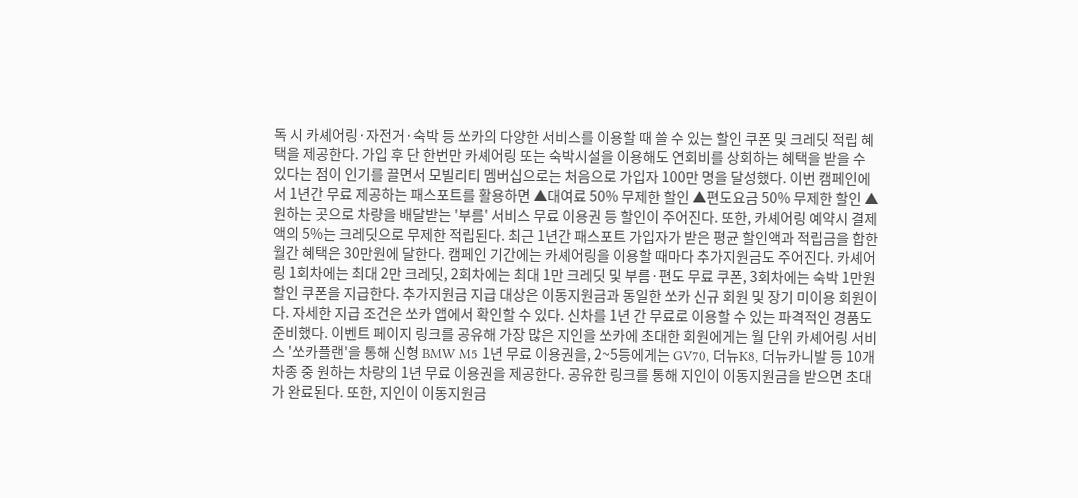독 시 카셰어링·자전거·숙박 등 쏘카의 다양한 서비스를 이용할 때 쓸 수 있는 할인 쿠폰 및 크레딧 적립 혜택을 제공한다. 가입 후 단 한번만 카셰어링 또는 숙박시설을 이용해도 연회비를 상회하는 혜택을 받을 수 있다는 점이 인기를 끌면서 모빌리티 멤버십으로는 처음으로 가입자 100만 명을 달성했다. 이번 캠페인에서 1년간 무료 제공하는 패스포트를 활용하면 ▲대여료 50% 무제한 할인 ▲편도요금 50% 무제한 할인 ▲원하는 곳으로 차량을 배달받는 '부름' 서비스 무료 이용권 등 할인이 주어진다. 또한, 카셰어링 예약시 결제액의 5%는 크레딧으로 무제한 적립된다. 최근 1년간 패스포트 가입자가 받은 평균 할인액과 적립금을 합한 월간 혜택은 30만원에 달한다. 캠페인 기간에는 카셰어링을 이용할 때마다 추가지원금도 주어진다. 카셰어링 1회차에는 최대 2만 크레딧, 2회차에는 최대 1만 크레딧 및 부름·편도 무료 쿠폰, 3회차에는 숙박 1만원 할인 쿠폰을 지급한다. 추가지원금 지급 대상은 이동지원금과 동일한 쏘카 신규 회원 및 장기 미이용 회원이다. 자세한 지급 조건은 쏘카 앱에서 확인할 수 있다. 신차를 1년 간 무료로 이용할 수 있는 파격적인 경품도 준비했다. 이벤트 페이지 링크를 공유해 가장 많은 지인을 쏘카에 초대한 회원에게는 월 단위 카셰어링 서비스 '쏘카플랜'을 통해 신형 BMW M5 1년 무료 이용권을, 2~5등에게는 GV70, 더뉴K8, 더뉴카니발 등 10개 차종 중 원하는 차량의 1년 무료 이용권을 제공한다. 공유한 링크를 통해 지인이 이동지원금을 받으면 초대가 완료된다. 또한, 지인이 이동지원금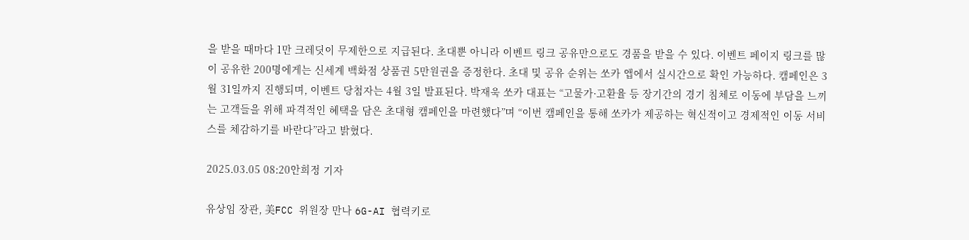을 받을 때마다 1만 크레딧이 무제한으로 지급된다. 초대뿐 아니라 이벤트 링크 공유만으로도 경품을 받을 수 있다. 이벤트 페이지 링크를 많이 공유한 200명에게는 신세계 백화점 상품권 5만원권을 증정한다. 초대 및 공유 순위는 쏘카 앱에서 실시간으로 확인 가능하다. 캠페인은 3월 31일까지 진행되며, 이벤트 당첨자는 4월 3일 발표된다. 박재욱 쏘카 대표는 “고물가·고환율 등 장기간의 경기 침체로 이동에 부담을 느끼는 고객들을 위해 파격적인 혜택을 담은 초대형 캠페인을 마련했다”며 “이번 캠페인을 통해 쏘카가 제공하는 혁신적이고 경제적인 이동 서비스를 체감하기를 바란다”라고 밝혔다.

2025.03.05 08:20안희정 기자

유상임 장관, 美FCC 위원장 만나 6G-AI 협력키로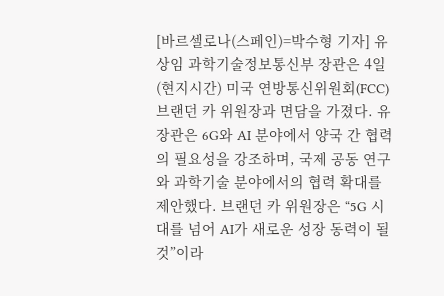[바르셀로나(스페인)=박수형 기자] 유상임 과학기술정보통신부 장관은 4일(현지시간) 미국 연방통신위원회(FCC) 브랜던 카 위원장과 면담을 가졌다. 유 장관은 6G와 AI 분야에서 양국 간 협력의 필요성을 강조하며, 국제 공동 연구와 과학기술 분야에서의 협력 확대를 제안했다. 브랜던 카 위원장은 “5G 시대를 넘어 AI가 새로운 성장 동력이 될 것”이라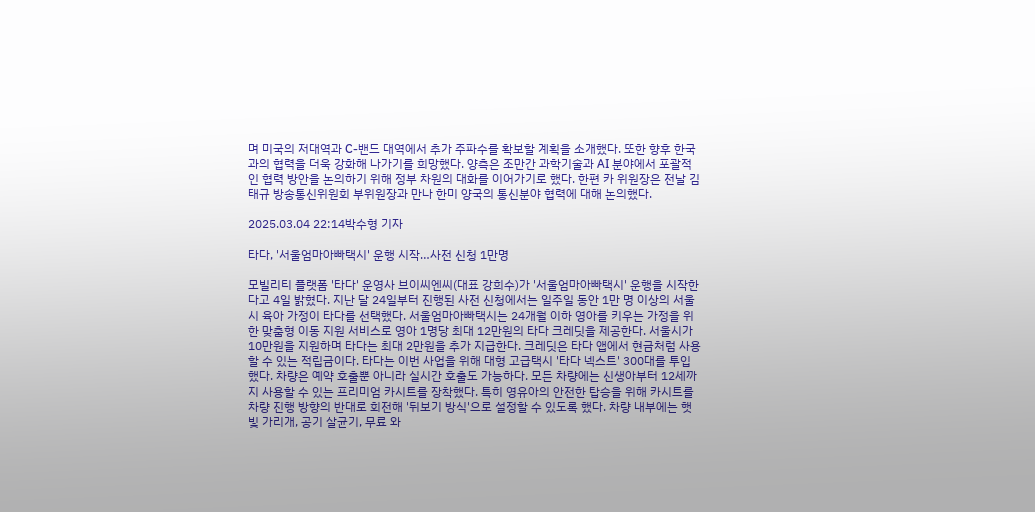며 미국의 저대역과 C-밴드 대역에서 추가 주파수를 확보할 계획을 소개했다. 또한 향후 한국과의 협력을 더욱 강화해 나가기를 희망했다. 양측은 조만간 과학기술과 AI 분야에서 포괄적인 협력 방안을 논의하기 위해 정부 차원의 대화를 이어가기로 했다. 한편 카 위원장은 전날 김태규 방송통신위원회 부위원장과 만나 한미 양국의 통신분야 협력에 대해 논의했다.

2025.03.04 22:14박수형 기자

타다, '서울엄마아빠택시' 운행 시작…사전 신청 1만명

모빌리티 플랫폼 '타다' 운영사 브이씨엔씨(대표 강희수)가 '서울엄마아빠택시' 운행을 시작한다고 4일 밝혔다. 지난 달 24일부터 진행된 사전 신청에서는 일주일 동안 1만 명 이상의 서울시 육아 가정이 타다를 선택했다. 서울엄마아빠택시는 24개월 이하 영아를 키우는 가정을 위한 맞춤형 이동 지원 서비스로 영아 1명당 최대 12만원의 타다 크레딧을 제공한다. 서울시가 10만원을 지원하며 타다는 최대 2만원을 추가 지급한다. 크레딧은 타다 앱에서 현금처럼 사용할 수 있는 적립금이다. 타다는 이번 사업을 위해 대형 고급택시 '타다 넥스트' 300대를 투입했다. 차량은 예약 호출뿐 아니라 실시간 호출도 가능하다. 모든 차량에는 신생아부터 12세까지 사용할 수 있는 프리미엄 카시트를 장착했다. 특히 영유아의 안전한 탑승을 위해 카시트를 차량 진행 방향의 반대로 회전해 '뒤보기 방식'으로 설정할 수 있도록 했다. 차량 내부에는 햇빛 가리개, 공기 살균기, 무료 와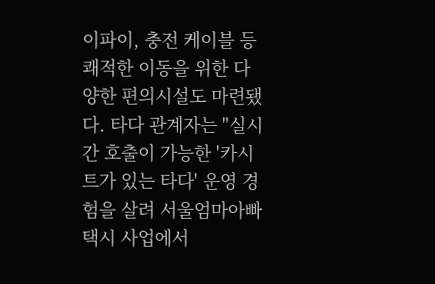이파이, 충전 케이블 등 쾌적한 이동을 위한 다양한 편의시설도 마련됐다. 타다 관계자는 "실시간 호출이 가능한 '카시트가 있는 타다' 운영 경험을 살려 서울엄마아빠택시 사업에서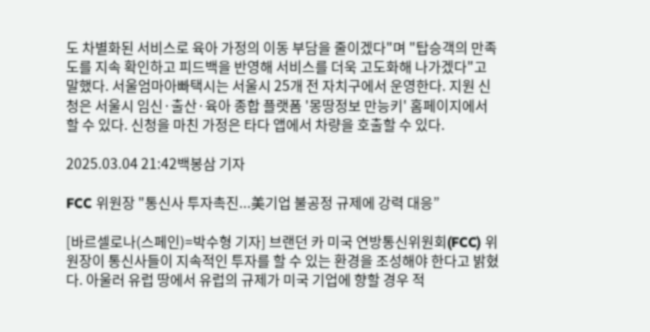도 차별화된 서비스로 육아 가정의 이동 부담을 줄이겠다"며 "탑승객의 만족도를 지속 확인하고 피드백을 반영해 서비스를 더욱 고도화해 나가겠다"고 말했다. 서울엄마아빠택시는 서울시 25개 전 자치구에서 운영한다. 지원 신청은 서울시 임신·출산·육아 종합 플랫폼 '몽땅정보 만능키' 홈페이지에서 할 수 있다. 신청을 마친 가정은 타다 앱에서 차량을 호출할 수 있다.

2025.03.04 21:42백봉삼 기자

FCC 위원장 "통신사 투자촉진...美기업 불공정 규제에 강력 대응”

[바르셀로나(스페인)=박수형 기자] 브랜던 카 미국 연방통신위원회(FCC) 위원장이 통신사들이 지속적인 투자를 할 수 있는 환경을 조성해야 한다고 밝혔다. 아울러 유럽 땅에서 유럽의 규제가 미국 기업에 향할 경우 적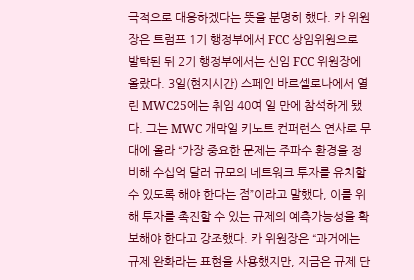극적으로 대응하겠다는 뜻을 분명히 했다. 카 위원장은 트럼프 1기 행정부에서 FCC 상임위원으로 발탁된 뒤 2기 행정부에서는 신임 FCC 위원장에 올랐다. 3일(현지시간) 스페인 바르셀로나에서 열린 MWC25에는 취임 40여 일 만에 참석하게 됐다. 그는 MWC 개막일 키노트 컨퍼런스 연사로 무대에 올라 “가장 중요한 문제는 주파수 환경을 정비해 수십억 달러 규모의 네트워크 투자를 유치할 수 있도록 해야 한다는 점”이라고 말했다, 이를 위해 투자를 촉진할 수 있는 규제의 예측가능성을 확보해야 한다고 강조했다. 카 위원장은 “과거에는 규제 완화라는 표현을 사용했지만, 지금은 규제 단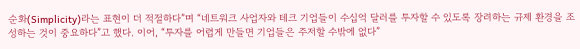순화(Simplicity)라는 표현이 더 적절하다”며 “네트워크 사업자와 테크 기업들이 수십억 달러를 투자할 수 있도록 장려하는 규제 환경을 조성하는 것이 중요하다”고 했다. 이어, “투자를 어렵게 만들면 기업들은 주저할 수밖에 없다”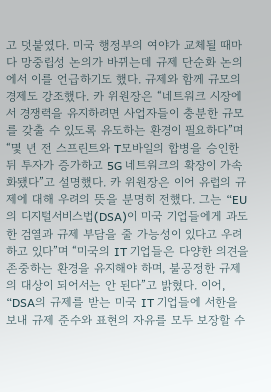고 덧붙였다. 미국 행정부의 여야가 교체될 때마다 망중립성 논의가 바뀌는데 규제 단순화 논의에서 이를 언급하기도 했다. 규제와 함께 규모의 경제도 강조했다. 카 위원장은 “네트워크 시장에서 경쟁력을 유지하려면 사업자들이 충분한 규모를 갖출 수 있도록 유도하는 환경이 필요하다”며 “몇 년 전 스프린트와 T모바일의 합병을 승인한 뒤 투자가 증가하고 5G 네트워크의 확장이 가속화됐다”고 설명했다. 카 위원장은 이어 유럽의 규제에 대해 우려의 뜻을 분명히 전했다. 그는 “EU의 디지털서비스법(DSA)이 미국 기업들에게 과도한 검열과 규제 부담을 줄 가능성이 있다고 우려하고 있다”며 “미국의 IT 기업들은 다양한 의견을 존중하는 환경을 유지해야 하며, 불공정한 규제의 대상이 되어서는 안 된다”고 밝혔다. 이어, “DSA의 규제를 받는 미국 IT 기업들에 서한을 보내 규제 준수와 표현의 자유를 모두 보장할 수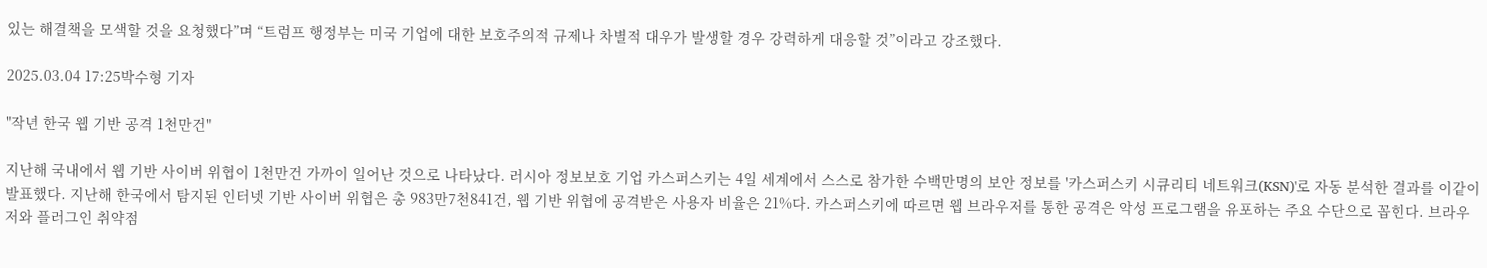있는 해결책을 모색할 것을 요청했다”며 “트럼프 행정부는 미국 기업에 대한 보호주의적 규제나 차별적 대우가 발생할 경우 강력하게 대응할 것”이라고 강조했다.

2025.03.04 17:25박수형 기자

"작년 한국 웹 기반 공격 1천만건"

지난해 국내에서 웹 기반 사이버 위협이 1천만건 가까이 일어난 것으로 나타났다. 러시아 정보보호 기업 카스퍼스키는 4일 세계에서 스스로 참가한 수백만명의 보안 정보를 '카스퍼스키 시큐리티 네트워크(KSN)'로 자동 분석한 결과를 이같이 발표했다. 지난해 한국에서 탐지된 인터넷 기반 사이버 위협은 총 983만7천841건, 웹 기반 위협에 공격받은 사용자 비율은 21%다. 카스퍼스키에 따르면 웹 브라우저를 통한 공격은 악성 프로그램을 유포하는 주요 수단으로 꼽힌다. 브라우저와 플러그인 취약점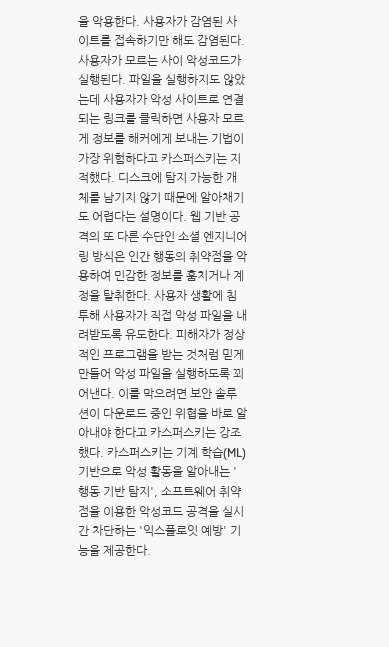을 악용한다. 사용자가 감염된 사이트를 접속하기만 해도 감염된다. 사용자가 모르는 사이 악성코드가 실행된다. 파일을 실행하지도 않았는데 사용자가 악성 사이트로 연결되는 링크를 클릭하면 사용자 모르게 정보를 해커에게 보내는 기법이 가장 위험하다고 카스퍼스키는 지적했다. 디스크에 탐지 가능한 개체를 남기지 않기 때문에 알아채기도 어렵다는 설명이다. 웹 기반 공격의 또 다른 수단인 소셜 엔지니어링 방식은 인간 행동의 취약점을 악용하여 민감한 정보를 훔치거나 계정을 탈취한다. 사용자 생활에 침투해 사용자가 직접 악성 파일을 내려받도록 유도한다. 피해자가 정상적인 프로그램을 받는 것처럼 믿게 만들어 악성 파일을 실행하도록 꾀어낸다. 이를 막으려면 보안 솔루션이 다운로드 중인 위협을 바로 알아내야 한다고 카스퍼스키는 강조했다. 카스퍼스키는 기계 학습(ML) 기반으로 악성 활동을 알아내는 '행동 기반 탐지', 소프트웨어 취약점을 이용한 악성코드 공격을 실시간 차단하는 '익스플로잇 예방' 기능을 제공한다.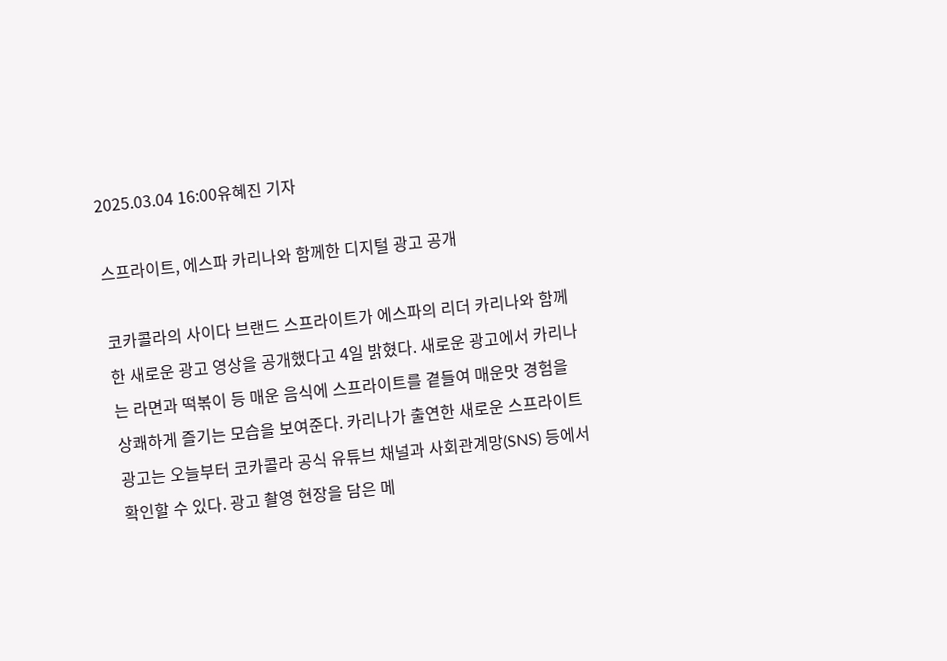2025.03.04 16:00유혜진 기자

스프라이트, 에스파 카리나와 함께한 디지털 광고 공개

코카콜라의 사이다 브랜드 스프라이트가 에스파의 리더 카리나와 함께한 새로운 광고 영상을 공개했다고 4일 밝혔다. 새로운 광고에서 카리나는 라면과 떡볶이 등 매운 음식에 스프라이트를 곁들여 매운맛 경험을 상쾌하게 즐기는 모습을 보여준다. 카리나가 출연한 새로운 스프라이트 광고는 오늘부터 코카콜라 공식 유튜브 채널과 사회관계망(SNS) 등에서 확인할 수 있다. 광고 촬영 현장을 담은 메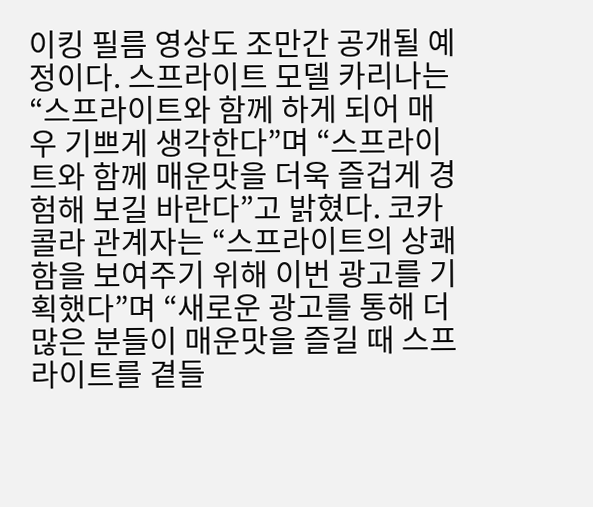이킹 필름 영상도 조만간 공개될 예정이다. 스프라이트 모델 카리나는 “스프라이트와 함께 하게 되어 매우 기쁘게 생각한다”며 “스프라이트와 함께 매운맛을 더욱 즐겁게 경험해 보길 바란다”고 밝혔다. 코카콜라 관계자는 “스프라이트의 상쾌함을 보여주기 위해 이번 광고를 기획했다”며 “새로운 광고를 통해 더 많은 분들이 매운맛을 즐길 때 스프라이트를 곁들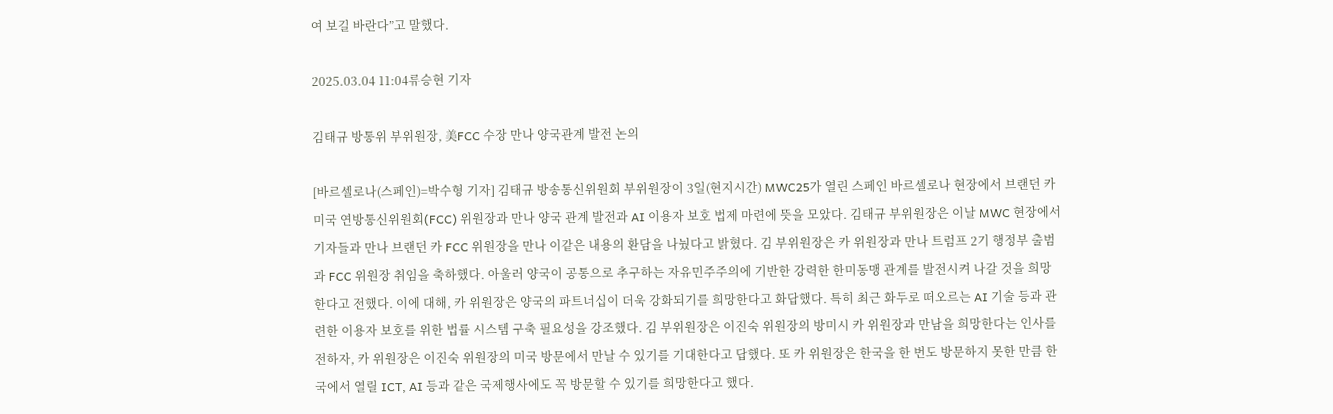여 보길 바란다”고 말했다.

2025.03.04 11:04류승현 기자

김태규 방통위 부위원장, 美FCC 수장 만나 양국관계 발전 논의

[바르셀로나(스페인)=박수형 기자] 김태규 방송통신위원회 부위원장이 3일(현지시간) MWC25가 열린 스페인 바르셀로나 현장에서 브랜던 카 미국 연방통신위원회(FCC) 위원장과 만나 양국 관계 발전과 AI 이용자 보호 법제 마련에 뜻을 모았다. 김태규 부위원장은 이날 MWC 현장에서 기자들과 만나 브랜던 카 FCC 위원장을 만나 이같은 내용의 환담을 나눴다고 밝혔다. 김 부위원장은 카 위원장과 만나 트럼프 2기 행정부 출범과 FCC 위원장 취임을 축하했다. 아울러 양국이 공통으로 추구하는 자유민주주의에 기반한 강력한 한미동맹 관계를 발전시켜 나갈 것을 희망한다고 전했다. 이에 대해, 카 위원장은 양국의 파트너십이 더욱 강화되기를 희망한다고 화답했다. 특히 최근 화두로 떠오르는 AI 기술 등과 관련한 이용자 보호를 위한 법률 시스템 구축 필요성을 강조했다. 김 부위원장은 이진숙 위원장의 방미시 카 위원장과 만남을 희망한다는 인사를 전하자, 카 위원장은 이진숙 위원장의 미국 방문에서 만날 수 있기를 기대한다고 답했다. 또 카 위원장은 한국을 한 번도 방문하지 못한 만큼 한국에서 열릴 ICT, AI 등과 같은 국제행사에도 꼭 방문할 수 있기를 희망한다고 했다.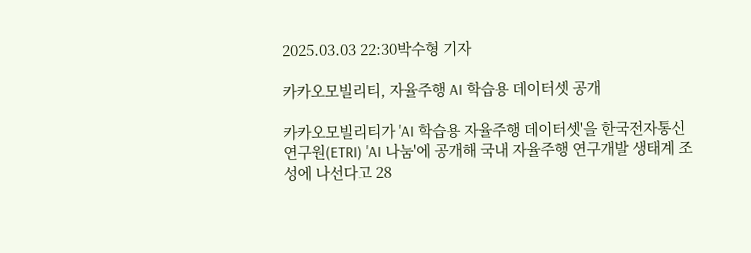2025.03.03 22:30박수형 기자

카카오모빌리티, 자율주행 AI 학습용 데이터셋 공개

카카오모빌리티가 'AI 학습용 자율주행 데이터셋'을 한국전자통신연구원(ETRI) 'AI 나눔'에 공개해 국내 자율주행 연구개발 생태계 조성에 나선다고 28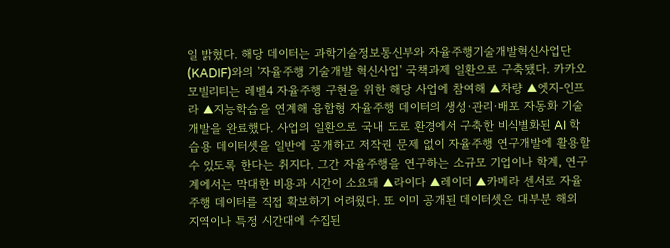일 밝혔다. 해당 데이터는 과학기술정보통신부와 자율주행기술개발혁신사업단(KADIF)와의 '자율주행 기술개발 혁신사업' 국책과제 일환으로 구축됐다. 카카오모빌리티는 레벨4 자율주행 구현을 위한 해당 사업에 참여해 ▲차량 ▲엣지-인프라 ▲지능학습을 연계해 융합형 자율주행 데이터의 생성·관리·배포 자동화 기술 개발을 완료했다. 사업의 일환으로 국내 도로 환경에서 구축한 비식별화된 AI 학습용 데이터셋을 일반에 공개하고 저작권 문제 없이 자율주행 연구개발에 활용할 수 있도록 한다는 취지다. 그간 자율주행을 연구하는 소규모 기업이나 학계, 연구계에서는 막대한 비용과 시간이 소요돼 ▲라이다 ▲레이더 ▲카메라 센서로 자율주행 데이터를 직접 확보하기 어려웠다. 또 이미 공개된 데이터셋은 대부분 해외 지역이나 특정 시간대에 수집된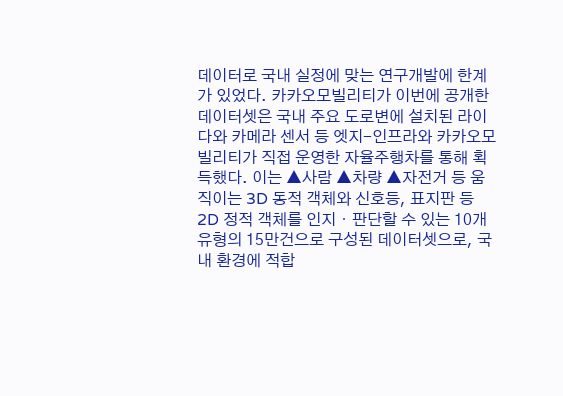데이터로 국내 실정에 맞는 연구개발에 한계가 있었다. 카카오모빌리티가 이번에 공개한 데이터셋은 국내 주요 도로변에 설치된 라이다와 카메라 센서 등 엣지-인프라와 카카오모빌리티가 직접 운영한 자율주행차를 통해 획득했다. 이는 ▲사람 ▲차량 ▲자전거 등 움직이는 3D 동적 객체와 신호등, 표지판 등 2D 정적 객체를 인지・판단할 수 있는 10개 유형의 15만건으로 구성된 데이터셋으로, 국내 환경에 적합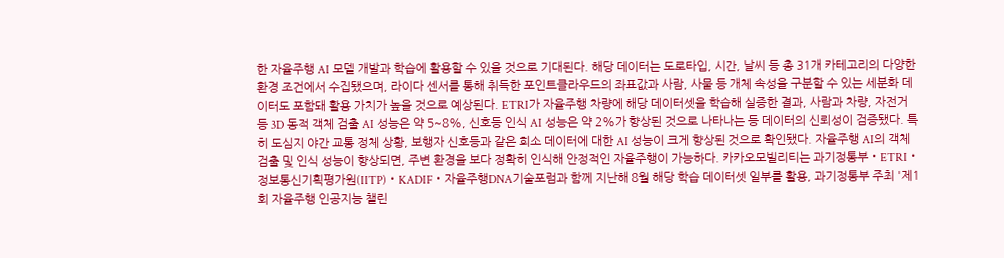한 자율주행 AI 모델 개발과 학습에 활용할 수 있을 것으로 기대된다. 해당 데이터는 도로타입, 시간, 날씨 등 총 31개 카테고리의 다양한 환경 조건에서 수집됐으며, 라이다 센서를 통해 취득한 포인트클라우드의 좌표값과 사람, 사물 등 개체 속성을 구분할 수 있는 세분화 데이터도 포함돼 활용 가치가 높을 것으로 예상된다. ETRI가 자율주행 차량에 해당 데이터셋을 학습해 실증한 결과, 사람과 차량, 자전거 등 3D 동적 객체 검출 AI 성능은 약 5~8%, 신호등 인식 AI 성능은 약 2%가 향상된 것으로 나타나는 등 데이터의 신뢰성이 검증됐다. 특히 도심지 야간 교통 정체 상황, 보행자 신호등과 같은 희소 데이터에 대한 AI 성능이 크게 향상된 것으로 확인됐다. 자율주행 AI의 객체 검출 및 인식 성능이 향상되면, 주변 환경을 보다 정확히 인식해 안정적인 자율주행이 가능하다. 카카오모빌리티는 과기정통부・ETRI・정보통신기획평가원(IITP)・KADIF・자율주행DNA기술포럼과 함께 지난해 8월 해당 학습 데이터셋 일부를 활용, 과기정통부 주최 '제1회 자율주행 인공지능 챌린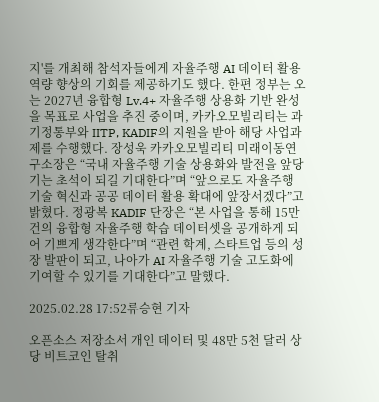지'를 개최해 참석자들에게 자율주행 AI 데이터 활용 역량 향상의 기회를 제공하기도 했다. 한편 정부는 오는 2027년 융합형 Lv.4+ 자율주행 상용화 기반 완성을 목표로 사업을 추진 중이며, 카카오모빌리티는 과기정통부와 IITP, KADIF의 지원을 받아 해당 사업과제를 수행했다. 장성욱 카카오모빌리티 미래이동연구소장은 “국내 자율주행 기술 상용화와 발전을 앞당기는 초석이 되길 기대한다”며 “앞으로도 자율주행 기술 혁신과 공공 데이터 활용 확대에 앞장서겠다”고 밝혔다. 정광복 KADIF 단장은 “본 사업을 통해 15만 건의 융합형 자율주행 학습 데이터셋을 공개하게 되어 기쁘게 생각한다”며 “관련 학계, 스타트업 등의 성장 발판이 되고, 나아가 AI 자율주행 기술 고도화에 기여할 수 있기를 기대한다”고 말했다.

2025.02.28 17:52류승현 기자

오픈소스 저장소서 개인 데이터 및 48만 5천 달러 상당 비트코인 탈취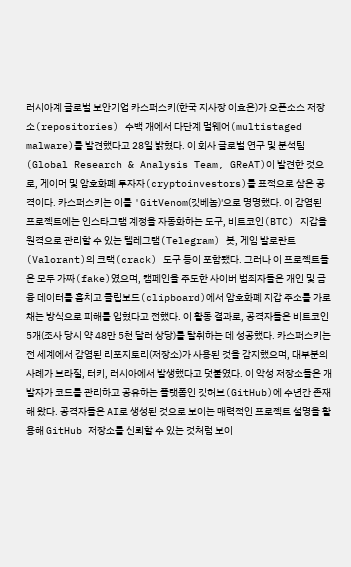러시아계 글로벌 보안기업 카스퍼스키(한국 지사장 이효은)가 오픈소스 저장소(repositories) 수백 개에서 다단계 멀웨어(multistaged malware)를 발견했다고 28일 밝혔다. 이 회사 글로벌 연구 및 분석팀(Global Research & Analysis Team, GReAT)이 발견한 것으로, 게이머 및 암호화폐 투자자(cryptoinvestors)를 표적으로 삼은 공격이다. 카스퍼스키는 이를 'GitVenom(깃베놈)'으로 명명했다. 이 감염된 프로젝트에는 인스타그램 계정을 자동화하는 도구, 비트코인(BTC) 지갑을 원격으로 관리할 수 있는 텔레그램(Telegram) 봇, 게임 발로란트(Valorant)의 크랙(crack) 도구 등이 포함됐다. 그러나 이 프로젝트들은 모두 가짜(fake)였으며, 캠페인을 주도한 사이버 범죄자들은 개인 및 금융 데이터를 훔치고 클립보드(clipboard)에서 암호화폐 지갑 주소를 가로채는 방식으로 피해를 입혔다고 전했다. 이 활동 결과로, 공격자들은 비트코인 5개(조사 당시 약 48만 5천 달러 상당)를 탈취하는 데 성공했다. 카스퍼스키는 전 세계에서 감염된 리포지토리(저장소)가 사용된 것을 감지했으며, 대부분의 사례가 브라질, 터키, 러시아에서 발생했다고 덧붙였다. 이 악성 저장소들은 개발자가 코드를 관리하고 공유하는 플랫폼인 깃허브(GitHub)에 수년간 존재해 왔다. 공격자들은 AI로 생성된 것으로 보이는 매력적인 프로젝트 설명을 활용해 GitHub 저장소를 신뢰할 수 있는 것처럼 보이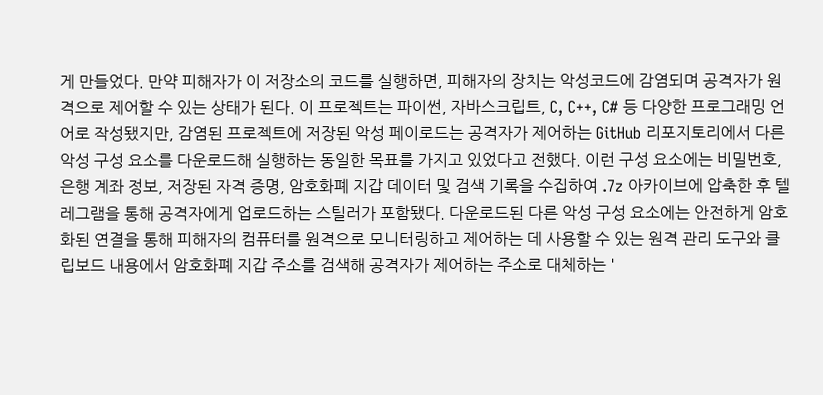게 만들었다. 만약 피해자가 이 저장소의 코드를 실행하면, 피해자의 장치는 악성코드에 감염되며 공격자가 원격으로 제어할 수 있는 상태가 된다. 이 프로젝트는 파이썬, 자바스크립트, C, C++, C# 등 다양한 프로그래밍 언어로 작성됐지만, 감염된 프로젝트에 저장된 악성 페이로드는 공격자가 제어하는 GitHub 리포지토리에서 다른 악성 구성 요소를 다운로드해 실행하는 동일한 목표를 가지고 있었다고 전했다. 이런 구성 요소에는 비밀번호, 은행 계좌 정보, 저장된 자격 증명, 암호화폐 지갑 데이터 및 검색 기록을 수집하여 .7z 아카이브에 압축한 후 텔레그램을 통해 공격자에게 업로드하는 스틸러가 포함됐다. 다운로드된 다른 악성 구성 요소에는 안전하게 암호화된 연결을 통해 피해자의 컴퓨터를 원격으로 모니터링하고 제어하는 데 사용할 수 있는 원격 관리 도구와 클립보드 내용에서 암호화폐 지갑 주소를 검색해 공격자가 제어하는 주소로 대체하는 '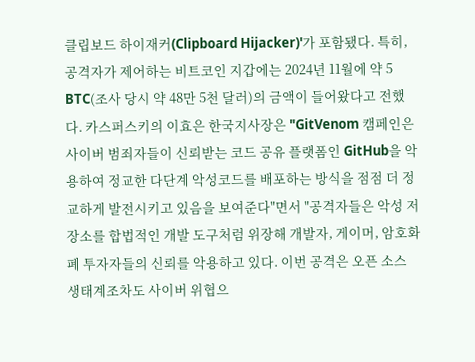클립보드 하이재커(Clipboard Hijacker)'가 포함됐다. 특히, 공격자가 제어하는 비트코인 지갑에는 2024년 11월에 약 5 BTC(조사 당시 약 48만 5천 달러)의 금액이 들어왔다고 전했다. 카스퍼스키의 이효은 한국지사장은 "GitVenom 캠페인은 사이버 범죄자들이 신뢰받는 코드 공유 플랫폼인 GitHub을 악용하여 정교한 다단계 악성코드를 배포하는 방식을 점점 더 정교하게 발전시키고 있음을 보여준다"면서 "공격자들은 악성 저장소를 합법적인 개발 도구처럼 위장해 개발자, 게이머, 암호화폐 투자자들의 신뢰를 악용하고 있다. 이번 공격은 오픈 소스 생태계조차도 사이버 위협으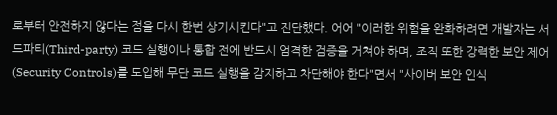로부터 안전하지 않다는 점을 다시 한번 상기시킨다"고 진단했다. 어어 "이러한 위험을 완화하려면 개발자는 서드파티(Third-party) 코드 실행이나 통합 전에 반드시 엄격한 검증을 거쳐야 하며, 조직 또한 강력한 보안 제어(Security Controls)를 도입해 무단 코드 실행을 감지하고 차단해야 한다"면서 "사이버 보안 인식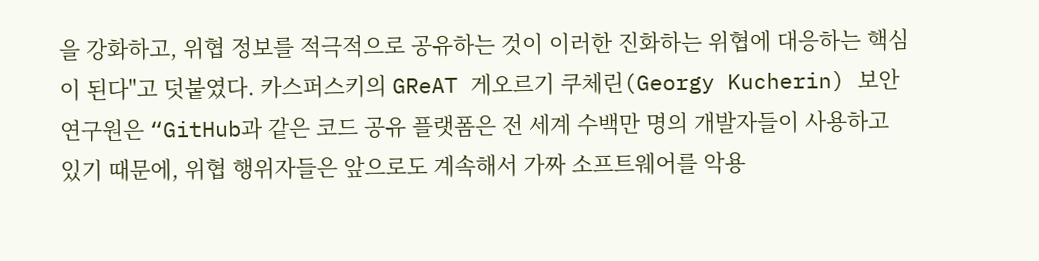을 강화하고, 위협 정보를 적극적으로 공유하는 것이 이러한 진화하는 위협에 대응하는 핵심이 된다"고 덧붙였다. 카스퍼스키의 GReAT 게오르기 쿠체린(Georgy Kucherin) 보안 연구원은 “GitHub과 같은 코드 공유 플랫폼은 전 세계 수백만 명의 개발자들이 사용하고 있기 때문에, 위협 행위자들은 앞으로도 계속해서 가짜 소프트웨어를 악용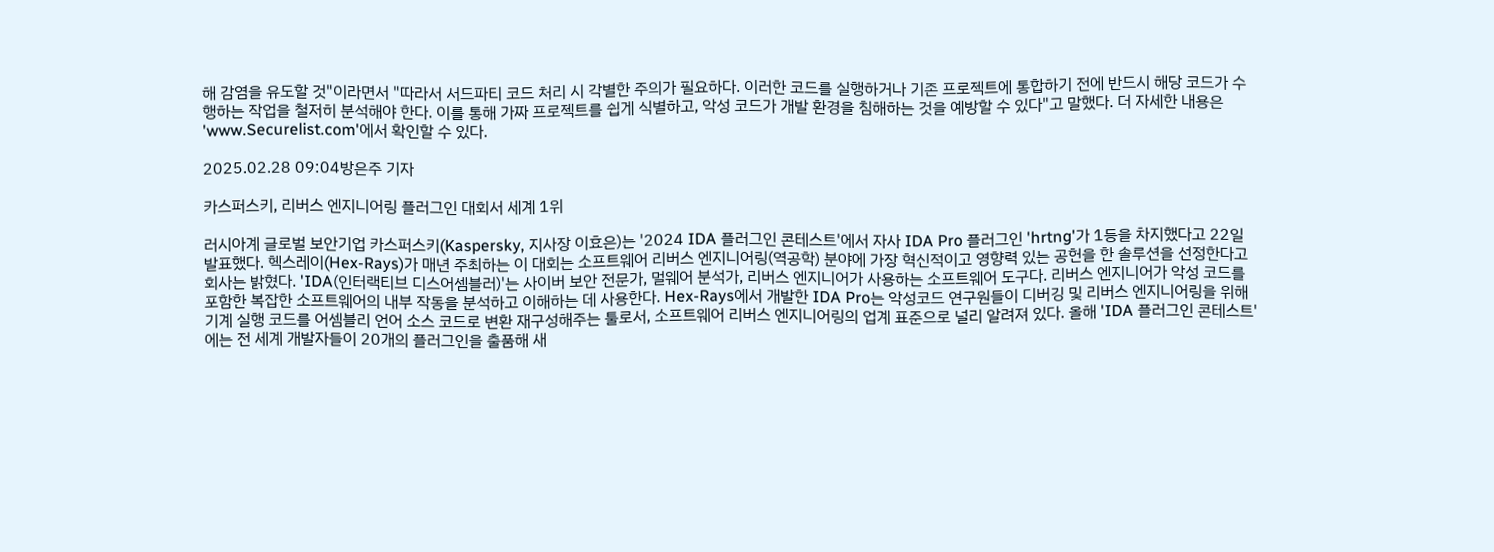해 감염을 유도할 것"이라면서 "따라서 서드파티 코드 처리 시 각별한 주의가 필요하다. 이러한 코드를 실행하거나 기존 프로젝트에 통합하기 전에 반드시 해당 코드가 수행하는 작업을 철저히 분석해야 한다. 이를 통해 가짜 프로젝트를 쉽게 식별하고, 악성 코드가 개발 환경을 침해하는 것을 예방할 수 있다"고 말했다. 더 자세한 내용은 'www.Securelist.com'에서 확인할 수 있다.

2025.02.28 09:04방은주 기자

카스퍼스키, 리버스 엔지니어링 플러그인 대회서 세계 1위

러시아계 글로벌 보안기업 카스퍼스키(Kaspersky, 지사장 이효은)는 '2024 IDA 플러그인 콘테스트'에서 자사 IDA Pro 플러그인 'hrtng'가 1등을 차지했다고 22일 발표했다. 헥스레이(Hex-Rays)가 매년 주최하는 이 대회는 소프트웨어 리버스 엔지니어링(역공학) 분야에 가장 혁신적이고 영향력 있는 공헌을 한 솔루션을 선정한다고 회사는 밝혔다. 'IDA(인터랙티브 디스어셈블러)'는 사이버 보안 전문가, 멀웨어 분석가, 리버스 엔지니어가 사용하는 소프트웨어 도구다. 리버스 엔지니어가 악성 코드를 포함한 복잡한 소프트웨어의 내부 작동을 분석하고 이해하는 데 사용한다. Hex-Rays에서 개발한 IDA Pro는 악성코드 연구원들이 디버깅 및 리버스 엔지니어링을 위해 기계 실행 코드를 어셈블리 언어 소스 코드로 변환 재구성해주는 툴로서, 소프트웨어 리버스 엔지니어링의 업계 표준으로 널리 알려져 있다. 올해 'IDA 플러그인 콘테스트'에는 전 세계 개발자들이 20개의 플러그인을 출품해 새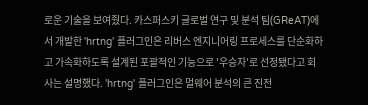로운 기술을 보여줬다. 카스퍼스키 글로벌 연구 및 분석 팀(GReAT)에서 개발한 'hrtng' 플러그인은 리버스 엔지니어링 프로세스를 단순화하고 가속화하도록 설계된 포괄적인 기능으로 '우승자'로 선정됐다고 회사는 설명했다. 'hrtng' 플러그인은 멀웨어 분석의 큰 진전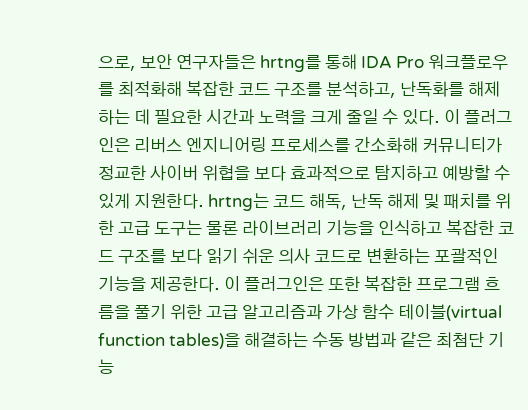으로, 보안 연구자들은 hrtng를 통해 IDA Pro 워크플로우를 최적화해 복잡한 코드 구조를 분석하고, 난독화를 해제하는 데 필요한 시간과 노력을 크게 줄일 수 있다. 이 플러그인은 리버스 엔지니어링 프로세스를 간소화해 커뮤니티가 정교한 사이버 위협을 보다 효과적으로 탐지하고 예방할 수 있게 지원한다. hrtng는 코드 해독, 난독 해제 및 패치를 위한 고급 도구는 물론 라이브러리 기능을 인식하고 복잡한 코드 구조를 보다 읽기 쉬운 의사 코드로 변환하는 포괄적인 기능을 제공한다. 이 플러그인은 또한 복잡한 프로그램 흐름을 풀기 위한 고급 알고리즘과 가상 함수 테이블(virtual function tables)을 해결하는 수동 방법과 같은 최첨단 기능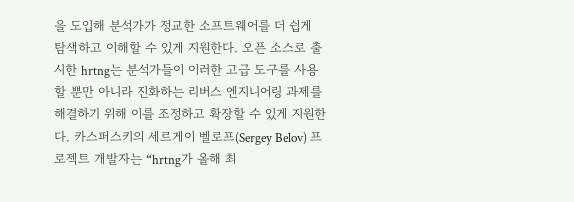을 도입해 분석가가 정교한 소프트웨어를 더 쉽게 탐색하고 이해할 수 있게 지원한다. 오픈 소스로 출시한 hrtng는 분석가들이 이러한 고급 도구를 사용할 뿐만 아니라 진화하는 리버스 엔지니어링 과제를 해결하기 위해 이를 조정하고 확장할 수 있게 지원한다. 카스퍼스키의 세르게이 벨로프(Sergey Belov) 프로젝트 개발자는 “hrtng가 올해 최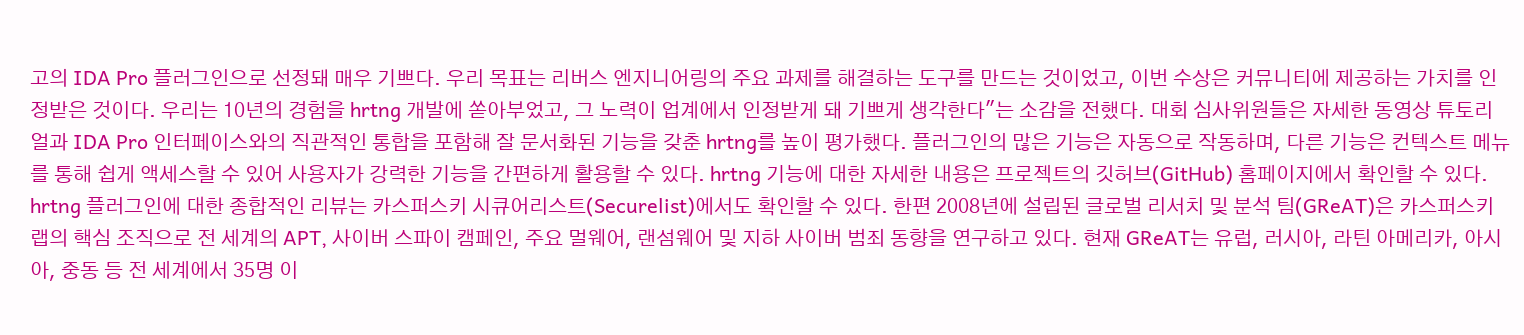고의 IDA Pro 플러그인으로 선정돼 매우 기쁘다. 우리 목표는 리버스 엔지니어링의 주요 과제를 해결하는 도구를 만드는 것이었고, 이번 수상은 커뮤니티에 제공하는 가치를 인정받은 것이다. 우리는 10년의 경험을 hrtng 개발에 쏟아부었고, 그 노력이 업계에서 인정받게 돼 기쁘게 생각한다"는 소감을 전했다. 대회 심사위원들은 자세한 동영상 튜토리얼과 IDA Pro 인터페이스와의 직관적인 통합을 포함해 잘 문서화된 기능을 갖춘 hrtng를 높이 평가했다. 플러그인의 많은 기능은 자동으로 작동하며, 다른 기능은 컨텍스트 메뉴를 통해 쉽게 액세스할 수 있어 사용자가 강력한 기능을 간편하게 활용할 수 있다. hrtng 기능에 대한 자세한 내용은 프로젝트의 깃허브(GitHub) 홈페이지에서 확인할 수 있다. hrtng 플러그인에 대한 종합적인 리뷰는 카스퍼스키 시큐어리스트(Securelist)에서도 확인할 수 있다. 한편 2008년에 설립된 글로벌 리서치 및 분석 팀(GReAT)은 카스퍼스키랩의 핵심 조직으로 전 세계의 APT, 사이버 스파이 캠페인, 주요 멀웨어, 랜섬웨어 및 지하 사이버 범죄 동향을 연구하고 있다. 현재 GReAT는 유럽, 러시아, 라틴 아메리카, 아시아, 중동 등 전 세계에서 35명 이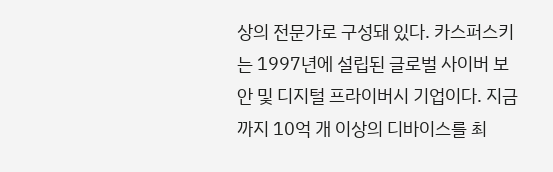상의 전문가로 구성돼 있다. 카스퍼스키는 1997년에 설립된 글로벌 사이버 보안 및 디지털 프라이버시 기업이다. 지금까지 10억 개 이상의 디바이스를 최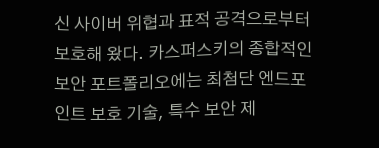신 사이버 위협과 표적 공격으로부터 보호해 왔다. 카스퍼스키의 종합적인 보안 포트폴리오에는 최첨단 엔드포인트 보호 기술, 특수 보안 제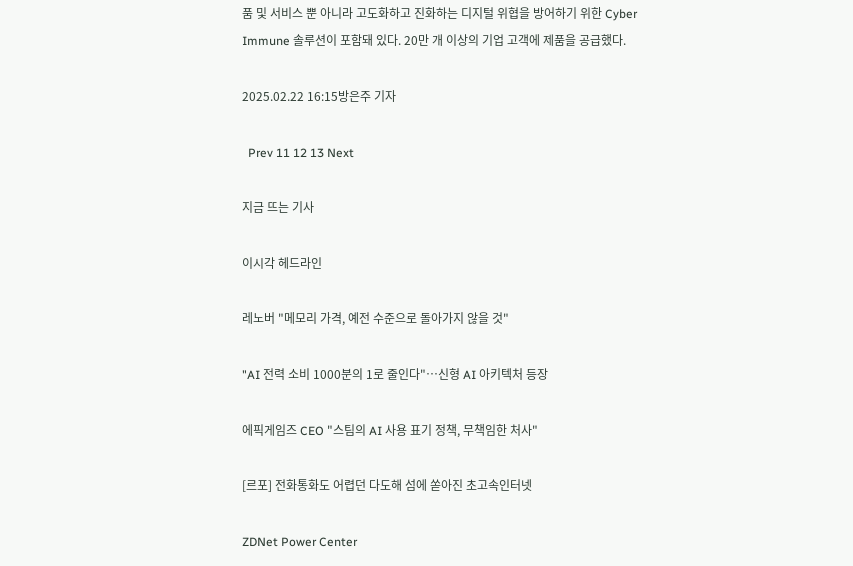품 및 서비스 뿐 아니라 고도화하고 진화하는 디지털 위협을 방어하기 위한 Cyber Immune 솔루션이 포함돼 있다. 20만 개 이상의 기업 고객에 제품을 공급했다.

2025.02.22 16:15방은주 기자

  Prev 11 12 13 Next

지금 뜨는 기사

이시각 헤드라인

레노버 "메모리 가격, 예전 수준으로 돌아가지 않을 것"

"AI 전력 소비 1000분의 1로 줄인다"…신형 AI 아키텍처 등장

에픽게임즈 CEO "스팀의 AI 사용 표기 정책, 무책임한 처사"

[르포] 전화통화도 어렵던 다도해 섬에 쏟아진 초고속인터넷

ZDNet Power Center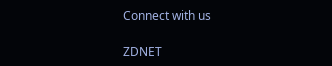Connect with us

ZDNET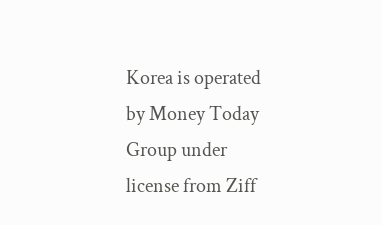Korea is operated by Money Today Group under license from Ziff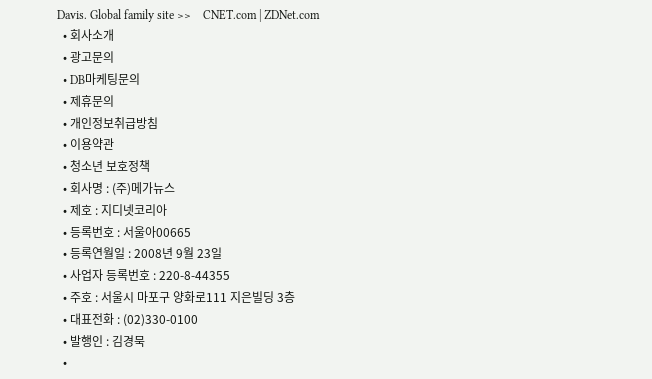Davis. Global family site >>    CNET.com | ZDNet.com
  • 회사소개
  • 광고문의
  • DB마케팅문의
  • 제휴문의
  • 개인정보취급방침
  • 이용약관
  • 청소년 보호정책
  • 회사명 : (주)메가뉴스
  • 제호 : 지디넷코리아
  • 등록번호 : 서울아00665
  • 등록연월일 : 2008년 9월 23일
  • 사업자 등록번호 : 220-8-44355
  • 주호 : 서울시 마포구 양화로111 지은빌딩 3층
  • 대표전화 : (02)330-0100
  • 발행인 : 김경묵
  •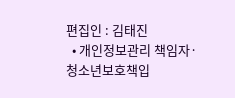편집인 : 김태진
  • 개인정보관리 책임자·청소년보호책입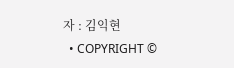자 : 김익현
  • COPYRIGHT ©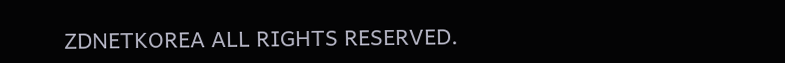ZDNETKOREA ALL RIGHTS RESERVED.